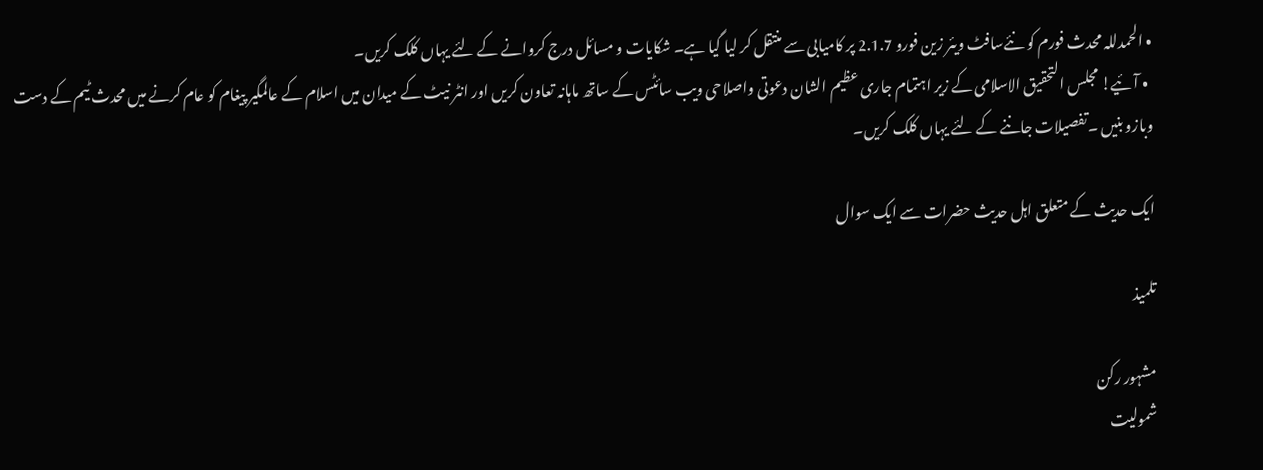• الحمدللہ محدث فورم کو نئےسافٹ ویئر زین فورو 2.1.7 پر کامیابی سے منتقل کر لیا گیا ہے۔ شکایات و مسائل درج کروانے کے لئے یہاں کلک کریں۔
  • آئیے! مجلس التحقیق الاسلامی کے زیر اہتمام جاری عظیم الشان دعوتی واصلاحی ویب سائٹس کے ساتھ ماہانہ تعاون کریں اور انٹر نیٹ کے میدان میں اسلام کے عالمگیر پیغام کو عام کرنے میں محدث ٹیم کے دست وبازو بنیں ۔تفصیلات جاننے کے لئے یہاں کلک کریں۔

ایک حدیث کے متعلق اہل حدیث حضرات سے ایک سوال

تلمیذ

مشہور رکن
شمولیت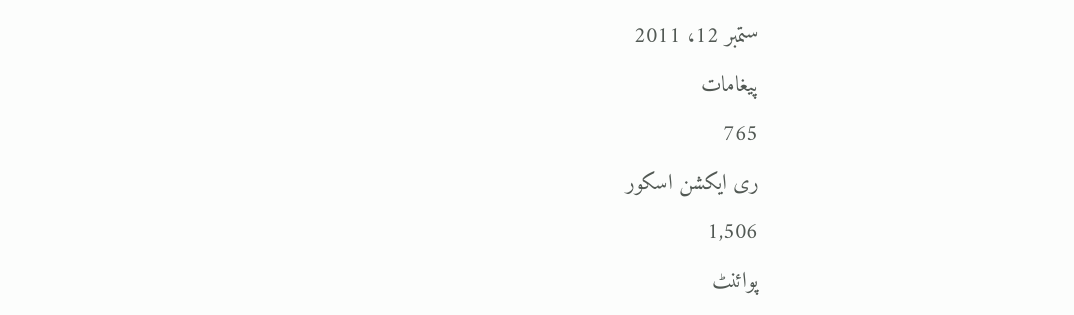ستمبر 12، 2011
پیغامات
765
ری ایکشن اسکور
1,506
پوائنٹ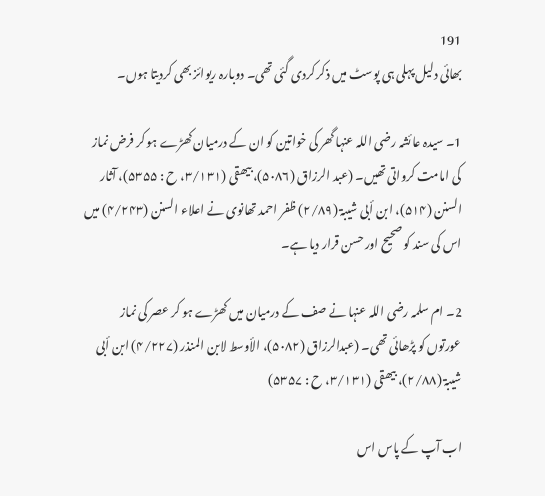191
بھائی دلیل پہلی ہی پوسٹ میں ذکر کردی گئی تھی۔ دوبارہ ریوائز بھی کردیتا ہوں۔

1۔ سیدہ عائشہ رضی اللہ عنہا گھر کی خواتین کو ان کے درمیان کھڑے ہو کر فرض نماز کی امامت کرواتی تھیں۔ (عبد الرزاق (۵۰۸۶)، بیھقی (۳/۱۳۱، ح : ۵۳۵۵)، آثار السنن (۵۱۴)، ابن أبی شیبۃ (۲/۸۹) ظفر احمد تھانوی نے اعلاء السنن (۴/۲۴۳) میں اس کی سند کو صحیح اور حسن قرار دیا ہے۔

2۔ ام سلمہ رضی اللہ عنہا نے صف کے درمیان میں کھڑے ہو کر عصر کی نماز عورتوں کو پڑھائی تھی۔ (عبدالرزاق (۵۰۸۲)، الأوسط لابن المنذر (۴/۲۲۷) ابن أبی شیبۃ (۲/۸۸)، بیھقی (۳/۱۳۱، ح : ۵۳۵۷)

اب آپ کے پاس اس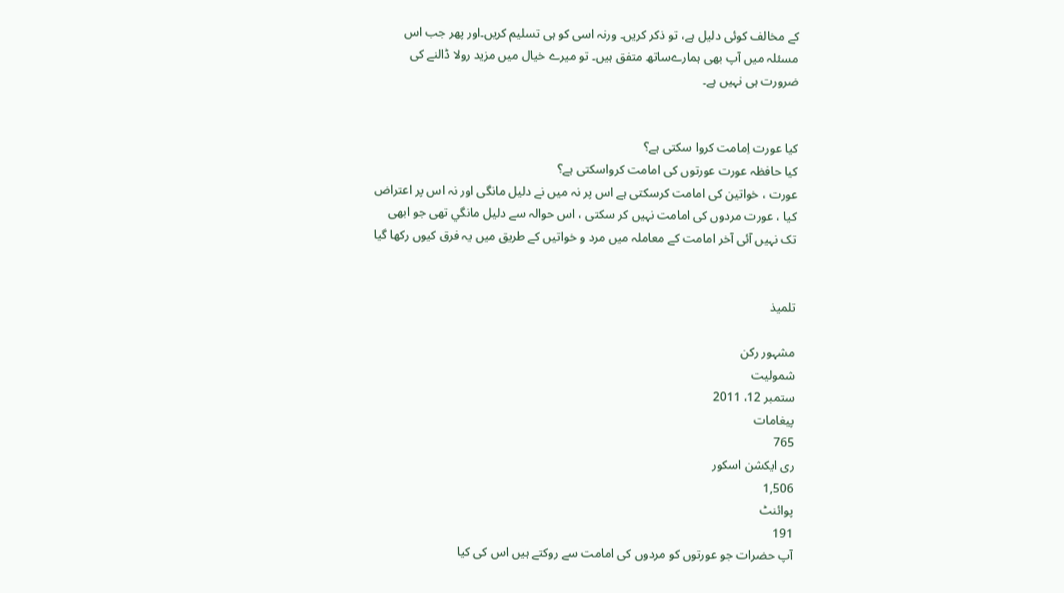کے مخالف کوئی دلیل ہے، تو ذکر کریں۔ ورنہ اسی کو ہی تسلیم کریں۔اور پھر جب اس مسئلہ میں آپ بھی ہمارےساتھ متفق ہیں۔ تو میرے خیال میں مزید رولا ڈالنے کی ضرورت ہی نہیں ہے۔


کیا عورت اِمامت کروا سکتی ہے؟
کیا حافظہ عورت عورتوں کی امامت کرواسکتی ہے؟
عورت ، خواتین کی امامت کرسکتی ہے اس پر نہ میں نے دلیل مانگی اور نہ اس پر اعتراض کیا ، عورت مردوں کی امامت نہیں کر سکتی ، اس حوالہ سے دلیل مانگي تھی جو ابھی تک نہیں آئی آخر امامت کے معاملہ میں مرد و خواتیں کے طریق میں یہ فرق کیوں رکھا گيا


تلمیذ

مشہور رکن
شمولیت
ستمبر 12، 2011
پیغامات
765
ری ایکشن اسکور
1,506
پوائنٹ
191
آپ حضرات جو عورتوں کو مردوں کی امامت سے روکتے ہیں اس کی کیا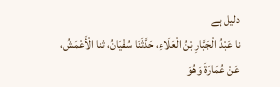دلیل ہے
نا عَبْدُ الْجَبَّارِ بْنُ الْعَلَاءِ، حَدَّثَنَا سُفْيَانُ، ثنا الْأَعْمَشُ، عَنْ عُمَارَةَ وَهُوَ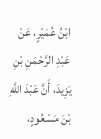ابْنُ عُمَيْرٍ، عَنْ عَبْدِ الرَّحْمَنِ بْنِ يَزِيدَ، أَنَّ عَبْدَ اللَّهِ بْنَ مَسْعُودٍ،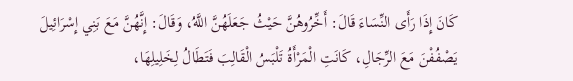كَانَ إِذَا رَأَى النِّسَاءَ قَالَ: أَخِّرُوهُنَّ حَيْثُ جَعَلَهُنَّ اللَّهُ، وَقَالَ: إِنَّهُنَّ مَعَ بَنِي إِسْرَائِيلَ يَصْفُفْنَ مَعَ الرِّجَالِ، كَانَتِ الْمَرْأَةُ تَلْبَسُ الْقَالِبَ فَتَطَالُ لِخَلِيلِهَا،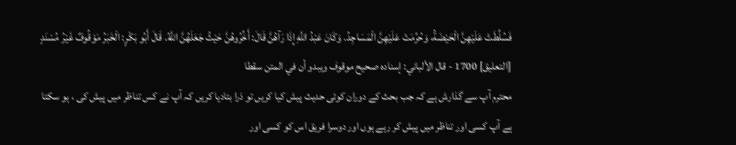فَسُلِّطَتْ عَلَيْهِنَّ الْحَيْضَةُ، وَحُرِّمَتْ عَلَيْهِنَّ الْمَسَاجِدُ. وَكَانَ عَبْدُ اللَّهِ إِذَا رَآهُنَّ قَالَ: أَخِّرُوهُنَّ حَيْثُ جَعَلَهُنَّ اللَّهُ. قَالَ أَبُو بَكْرٍ: الْخَبَرُ مَوْقُوفٌ غَيْرُ مُسْنَدٍ
[التعليق] 1700 - قال الألباني: إسناده صحيح موقوف ويبدو أن في المتن سقطا
محترم آپ سے گذارش ہے کہ جب بحث کے دوران کوئی حدیث پیش کیا کریں تو ذرا بتادیا کریں کہ آپ نے کس تناظر میں پیش کی ، ہو سکتا ہے آپ کسی اور تناظر میں پیش کر رہے ہوں اور دوسرا فریق اس کو کسی اور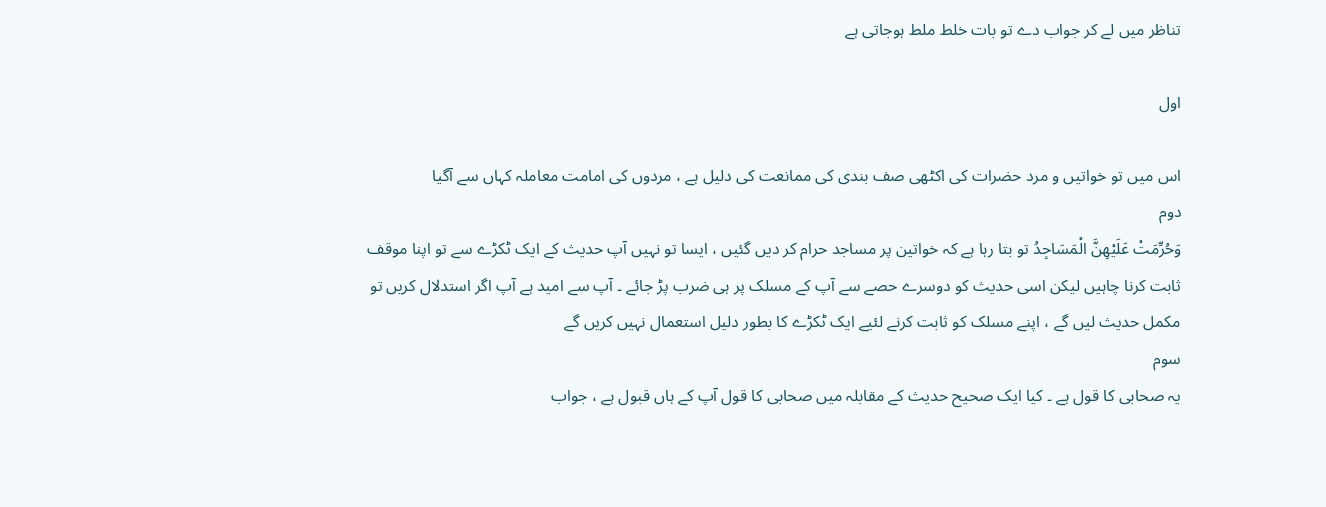تناظر میں لے کر جواب دے تو بات خلط ملط ہوجاتی ہے

اول

اس میں تو خواتیں و مرد حضرات کی اکٹھی صف بندی کی ممانعت کی دلیل ہے ، مردوں کی امامت معاملہ کہاں سے آگيا
دوم
وَحُرِّمَتْ عَلَيْهِنَّ الْمَسَاجِدُ تو بتا رہا ہے کہ خواتین پر مساجد حرام کر دیں گئیں ، ایسا تو نہیں آپ حدیث کے ایک ٹکڑے سے تو اپنا موقف ثابت کرنا چاہیں لیکن اسی حدیث کو دوسرے حصے سے آپ کے مسلک پر ہی ضرب پڑ جائے ۔ آپ سے امید ہے آپ اگر استدلال کریں تو مکمل حدیث لیں گے ، اپنے مسلک کو ثابت کرنے لئیے ایک ٹکڑے کا بطور دلیل استعمال نہیں کریں گے
سوم
یہ صحابی کا قول ہے ۔ کیا ایک صحیح حدیث کے مقابلہ میں صحابی کا قول آپ کے ہاں قبول ہے ، جواب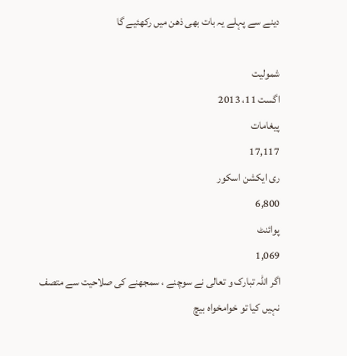دینے سے پہلے یہ بات بھی ذھن میں رکھئیے گا

شمولیت
اگست 11، 2013
پیغامات
17,117
ری ایکشن اسکور
6,800
پوائنٹ
1,069
اگر اللہ تبارک و تعالی نے سوچنے ، سمجھنے کی صلاحیت سے متصف نہیں کیا تو خوامخواہ بیچ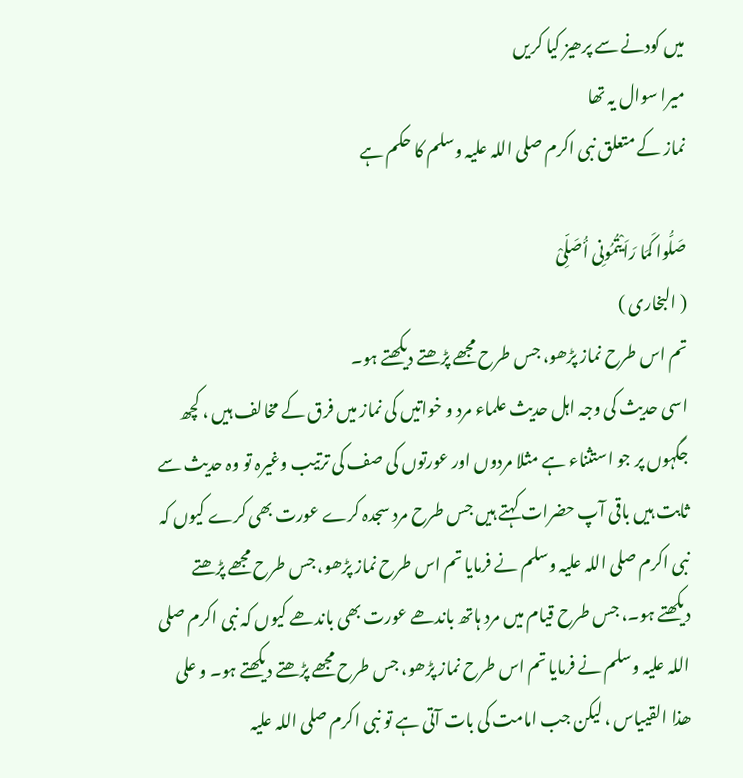میں کودنے سے پرھیز کیا کریں
میرا سوال یہ تھا
نماز کے متعلق نبی اکرم صلی اللہ علیہ وسلم کا حکم ہے

صَلُّوا کَمَا رَاَیْتُمُونِی أُصَلِّیْ
( البخاری )
تم اس طرح نماز پڑھو، جس طرح مجھے پڑھتے دیکھتے ہو۔
اسی حدیث کی وجہ اہل حدیث علماء مرد و خواتیں کی نماز میں فرق کے مخالف ہیں ، کچھ جگہوں پر جو استثناء ہے مثلا مردوں اور عورتوں کی صف کی ترتیب وغیرہ تو وہ حدیث سے ثابت ہیں باقی آپ حضرات کہتے ہیں جس طرح مرد سجدہ کرے عورت بھی کرے کیوں کہ نبی اکرم صلی اللہ علیہ وسلم نے فرمایا تم اس طرح نماز پڑھو، جس طرح مجھے پڑھتے دیکھتے ہو۔، جس طرح قیام میں مرد ہاتھ باندھے عورت بھی باندھے کیوں کہ نبی اکرم صلی اللہ علیہ وسلم نے فرمایا تم اس طرح نماز پڑھو، جس طرح مجھے پڑھتے دیکھتے ہو۔ و علی ھذا القییاس ، لیکن جب امامت کی بات آتی ہے تو نبی اکرم صلی اللہ علیہ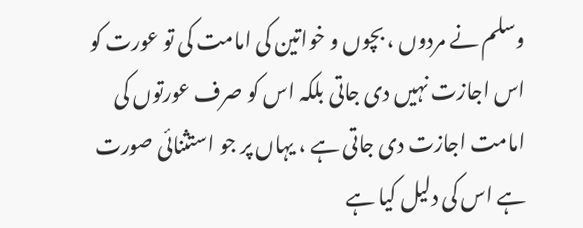وسلم نے مردوں ، بچوں و خواتین کی امامت کی تو عورت کو اس اجازت نہیں دی جاتی بلکہ اس کو صرف عورتوں کی امامت اجازت دی جاتی ہے ، یہاں پر جو استثنائی صورت ہے اس کی دلیل کیا ہے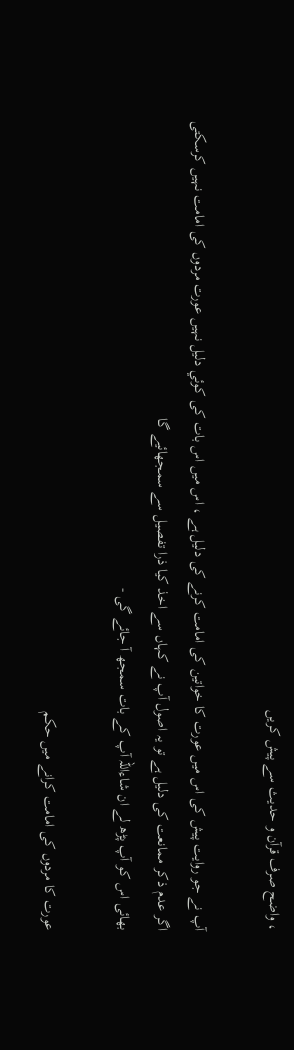، واضح صرف قرآن و حدیث سے پیش کریں

آپ نے جو روایت پیش کی اس میں عورت کا خواتین کی امامت کرنے کی دلیل ہے ، اس میں اس بات کی کوئي دلیل نہیں عورت مردوں کی امامت نہیں کرسکتی
اگر عدم ذکر ممانعت کی دلیل ہے تو یہ اصول آپ نے کہاں سے اخذ کیا ذرا تفصیل سے سمجھائیے گا
بھائی اس کو آپ پڑھ لے ان شاءاللہ آپ کے بات سمجھ آ جائے گی -

عورت كا مردوں كى امامت كرانے ميں حكم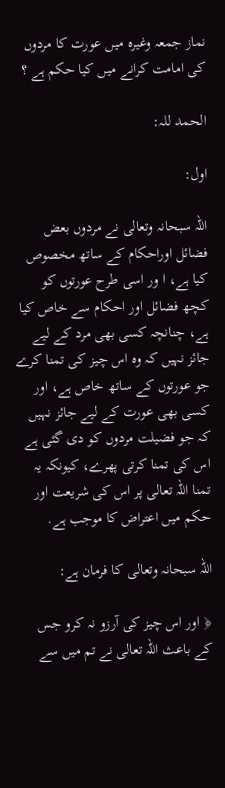نماز جمعہ وغيرہ ميں عورت كا مردوں كى امامت كرانے ميں كيا حكم ہے ؟

الحمد للہ:

اول:

اللہ سبحانہ وتعالى نے مردوں بعض فضائل اوراحكام كے ساتھ مخصوص كيا ہے، ا ور اسى طرح عورتوں كو كچھ فضائل اور احكام سے خاص كيا ہے، چنانچہ كسى بھى مرد كے ليے جائز نہيں كہ وہ اس چيز كى تمنا كرے جو عورتوں كے ساتھ خاص ہے، اور كسى بھى عورت كے ليے جائز نہيں كہ جو فضيلت مردوں كو دى گئى ہے اس كى تمنا كرتى پھرے، كيونكہ يہ تمنا اللہ تعالى پر اس كى شريعت اور حكم ميں اعتراض كا موجب ہے.

اللہ سبحانہ وتعالى كا فرمان ہے:

﴿ اور اس چيز كى آرزو نہ كرو جس كے باعث اللہ تعالى نے تم ميں سے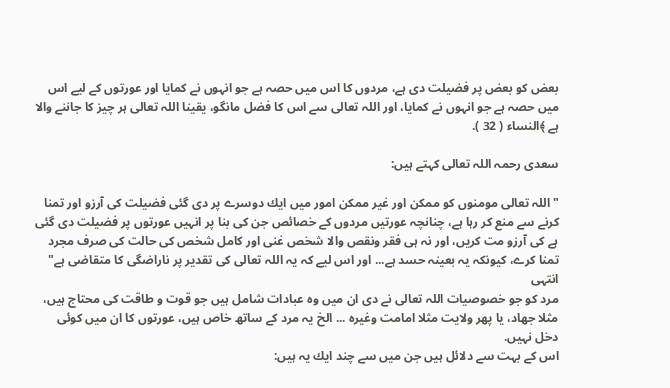بعض كو بعض پر فضيلت دى ہے، مردوں كا اس ميں حصہ ہے جو انہوں نے كمايا اور عورتوں كے ليے اس ميں حصہ ہے جو انہوں نے كمايا، اور اللہ تعالى سے اس كا فضل مانگو، يقينا اللہ تعالى ہر چيز كا جاننے والا ہے ﴾النساء ( 32 ).

سعدى رحمہ اللہ تعالى كہتے ہيں:

" اللہ تعالى مومنوں كو ممكن اور غير ممكن امور ميں ايك دوسرے پر دى گئى فضيلت كى آرزو اور تمنا كرنے سے منع كر رہا ہے، چنانچہ عورتيں مردوں كے خصائص جن كى بنا پر انہيں عورتوں پر فضيلت دى گئى ہے كى آرزو مت كريں، اور نہ ہى فقر ونقص والا شخص غنى اور كامل شخص كى حالت كى صرف مجرد تمنا كرے، كيونكہ يہ بعينہ حسد ہے... اور اس ليے كہ يہ اللہ تعالى كى تقدير پر ناراضگى كا متقاضى ہے" انتہى
مرد كو جو خصوصيات اللہ تعالى نے دى ان ميں وہ عبادات شامل ہيں جو قوت و طاقت كى محتاج ہيں، مثلا جھاد، يا پھر ولايت مثلا امامت وغيرہ ... الخ يہ مرد كے ساتھ خاص ہيں، عورتوں كا ان ميں كوئى دخل نہيں.
اس كے بہت سے دلائل ہيں جن ميں سے چند ايك يہ ہيں: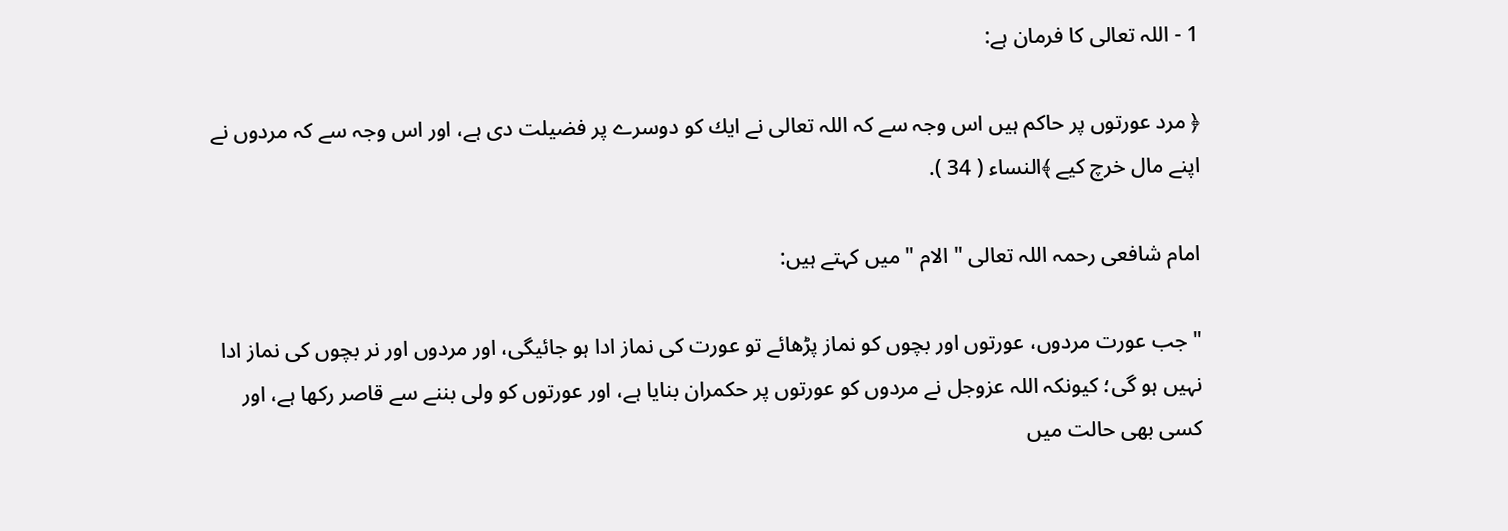1 - اللہ تعالى كا فرمان ہے:

﴿ مرد عورتوں پر حاكم ہيں اس وجہ سے كہ اللہ تعالى نے ايك كو دوسرے پر فضيلت دى ہے، اور اس وجہ سے كہ مردوں نے اپنے مال خرچ كيے ﴾النساء ( 34 ).

امام شافعى رحمہ اللہ تعالى " الام " ميں كہتے ہيں:

" جب عورت مردوں، عورتوں اور بچوں كو نماز پڑھائے تو عورت كى نماز ادا ہو جائيگى، اور مردوں اور نر بچوں كى نماز ادا نہيں ہو گى؛ كيونكہ اللہ عزوجل نے مردوں كو عورتوں پر حكمران بنايا ہے، اور عورتوں كو ولى بننے سے قاصر ركھا ہے، اور كسى بھى حالت ميں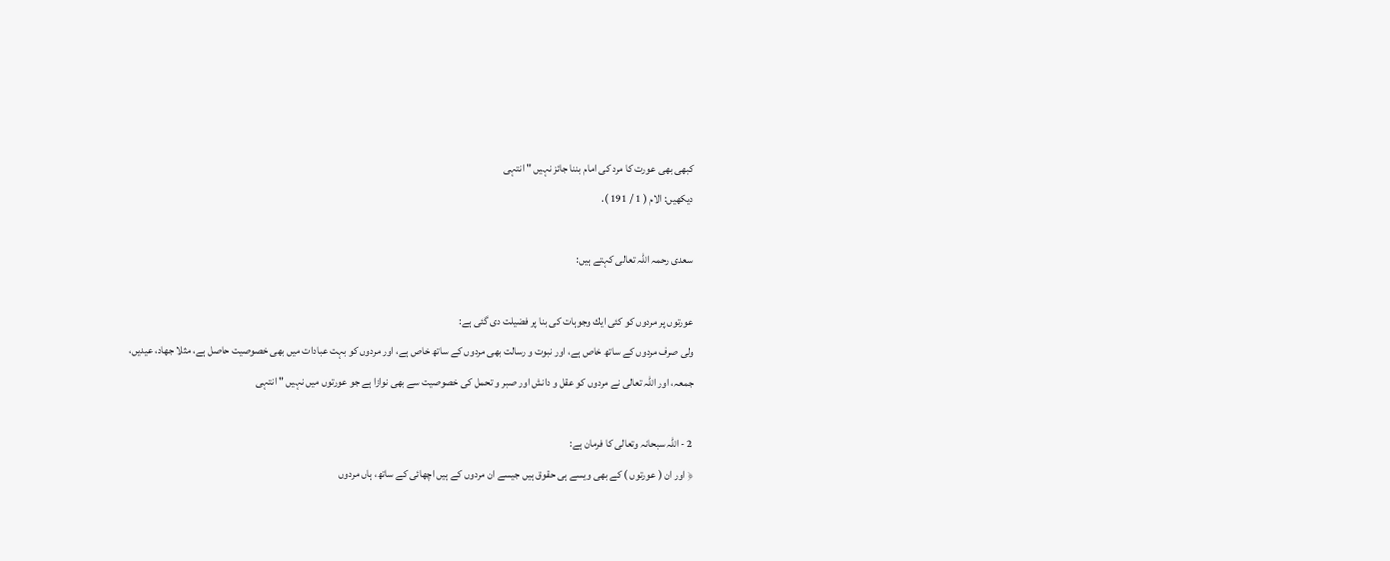كبھى بھى عورت كا مرد كى امام بننا جائز نہيں " انتہى
ديكھيں: الام ( 1 / 191 ).

سعدى رحمہ اللہ تعالى كہتے ہيں:

عورتوں پر مردوں كو كئى ايك وجوہات كى بنا پر فضيلت دى گئى ہے:
ولى صرف مردوں كے ساتھ خاص ہے، اور نبوت و رسالت بھى مردوں كے ساتھ خاص ہے، اور مردوں كو بہت عبادات ميں بھى خصوصيت حاصل ہے، مثلا جھاد، عيديں، جمعہ، اور اللہ تعالى نے مردوں كو عقل و دانش اور صبر و تحمل كى خصوصيت سے بھى نوازا ہے جو عورتوں ميں نہيں " انتہى

2 - اللہ سبحانہ وتعالى كا فرمان ہے:
﴿ اور ان ( عورتوں ) كے بھى ويسے ہى حقوق ہيں جيسے ان مردوں كے ہيں اچھائى كے ساتھ، ہاں مردوں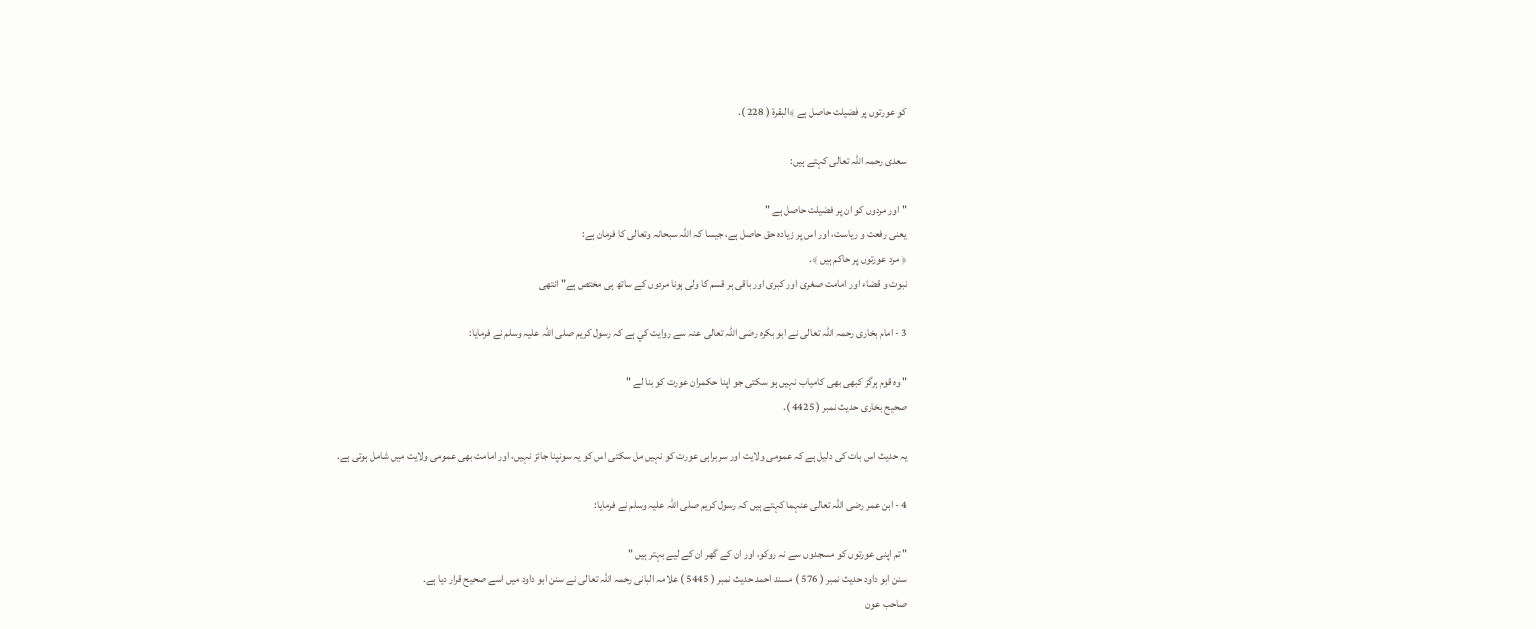كو عورتوں پر فضيلت حاصل ہے ﴾البقرۃ ( 228 ).

سعدى رحمہ اللہ تعالى كہتے ہيں:

" اور مردوں كو ان پر فضيلت حاصل ہے "
يعنى رفعت و رياست، اور اس پر زيادہ حق حاصل ہے، جيسا كہ اللہ سبحانہ وتعالى كا فرمان ہے:
﴿ مرد عورتوں پر حاكم ہيں ﴾.
نبوت و قضاء اور امامت صغرى اور كبرى اور باقى ہر قسم كا ولى ہونا مردوں كے ساتھ ہى مختص ہے" انتھى

3 - امام بخارى رحمہ اللہ تعالى نے ابو بكرہ رضى اللہ تعالى عنہ سے روايت كي ہے كہ رسول كريم صلى اللہ عليہ وسلم نے فرمايا:

" وہ قوم ہرگز كبھى بھى كامياب نہيں ہو سكتى جو اپنا حكمران عورت كو بنا لے "
صحيح بخارى حديث نمبر ( 4425 ).

يہ حديث اس بات كى دليل ہے كہ عمومى ولايت اور سربراہى عورت كو نہيں مل سكتى اس كو يہ سونپنا جائز نہيں، اور امامت بھى عمومى ولايت ميں شامل ہوتى ہے.

4 - ابن عمر رضى اللہ تعالى عنہما كہتے ہيں كہ رسول كريم صلى اللہ عليہ وسلم نے فرمايا:

" تم اپنى عورتوں كو مسجدوں سے نہ روكو، اور ان كے گھر ان كے ليے بہتر ہيں "
سنن ابو داود حديث نمبر ( 576 ) مسند احمد حديث نمبر ( 5445 ) علامہ البانى رحمہ اللہ تعالى نے سنن ابو داود ميں اسے صحيح قرار ديا ہے.
صاحب عون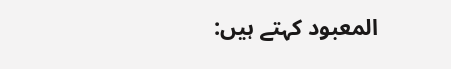المعبود كہتے ہيں: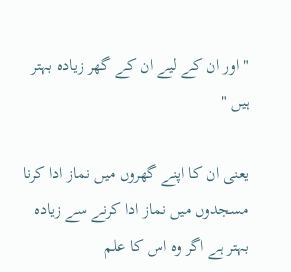" اور ان كے ليے ان كے گھر زيادہ بہتر ہيں "

يعنى ان كا اپنے گھروں ميں نماز ادا كرنا مسجدوں ميں نماز ادا كرنے سے زيادہ بہتر ہے اگر وہ اس كا علم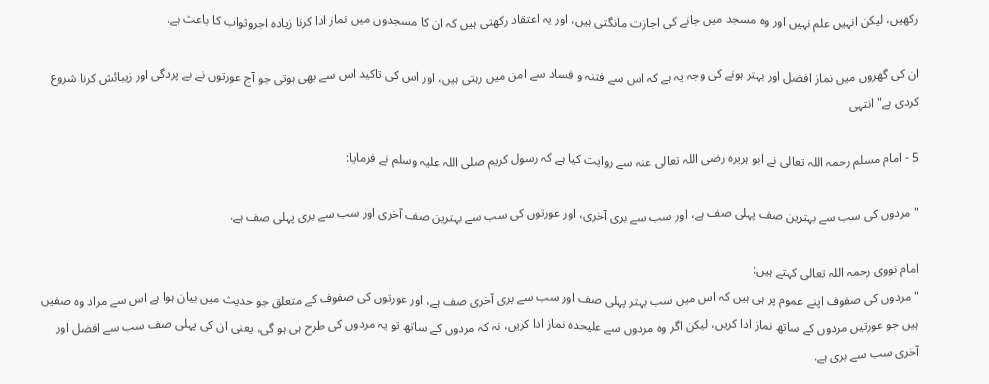ركھيں، ليكن انہيں علم نہيں اور وہ مسجد ميں جانے كى اجازت مانگتى ہيں، اور يہ اعتقاد ركھتى ہيں كہ ان كا مسجدوں ميں نماز ادا كرنا زيادہ اجروثواب كا باعث ہے.

ان كى گھروں ميں نماز افضل اور بہتر ہونے كى وجہ يہ ہے كہ اس سے فتنہ و فساد سے امن ميں رہتى ہيں، اور اس كى تاكيد اس سے بھى ہوتى جو آج عورتوں نے بے پردگى اور زيبائش كرنا شروع كردى ہے" انتہى

5 - امام مسلم رحمہ اللہ تعالى نے ابو ہريرہ رضى اللہ تعالى عنہ سے روايت كيا ہے كہ رسول كريم صلى اللہ عليہ وسلم نے فرمايا:

" مردوں كى سب سے بہترين صف پہلى صف ہے، اور سب سے برى آخرى، اور عورتوں كى سب سے بہترين صف آخرى اور سب سے برى پہلى صف ہے.

امام نووى رحمہ اللہ تعالى كہتے ہيں:
" مردوں كى صفوف اپنے عموم پر ہى ہيں كہ اس ميں سب بہتر پہلى صف اور سب سے برى آخرى صف ہے، اور عورتوں كى صفوف كے متعلق جو حديث ميں بيان ہوا ہے اس سے مراد وہ صفيں ہيں جو عورتيں مردوں كے ساتھ نماز ادا كريں، ليكن اگر وہ مردوں سے عليحدہ نماز ادا كريں، نہ كہ مردوں كے ساتھ تو يہ مردوں كى طرح ہى ہو گى، يعنى ان كى پہلى صف سب سے افضل اور آخرى سب سے برى ہے.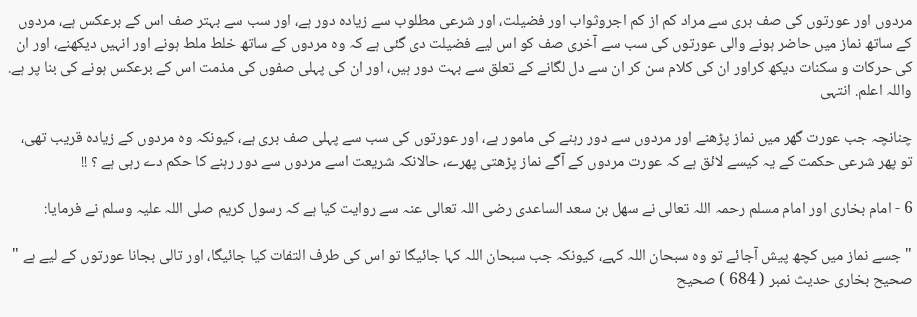مردوں اور عورتوں كى صف برى سے مراد كم از كم اجروثواب اور فضيلت، اور شرعى مطلوب سے زيادہ دور ہے، اور سب سے بہتر صف اس كے برعكس ہے، مردوں كے ساتھ نماز ميں حاضر ہونے والى عورتوں كى سب سے آخرى صف كو اس ليے فضيلت دى گئى ہے كہ وہ مردوں كے ساتھ خلط ملط ہونے اور انہيں ديكھنے، اور ان كى حركات و سكنات ديكھ كراور ان كى كلام سن كر ان سے دل لگانے كے تعلق سے بہت دور ہيں، اور ان كى پہلى صفوں كى مذمت اس كے برعكس ہونے كى بنا پر ہے. واللہ اعلم. انتہى

چنانچہ جب عورت گھر ميں نماز پڑھنے اور مردوں سے دور رہنے كى مامور ہے، اور عورتوں كى سب سے پہلى صف برى ہے، كيونكہ وہ مردوں كے زيادہ قريب تھى، تو پھر شرعى حكمت كے يہ كيسے لائق ہے كہ عورت مردوں كے آگے نماز پڑھتى پھرے، حالانكہ شريعت اسے مردوں سے دور رہنے كا حكم دے رہى ہے ؟ !!

6 - امام بخارى اور امام مسلم رحمہ اللہ تعالى نے سھل بن سعد الساعدى رضى اللہ تعالى عنہ سے روايت كيا ہے كہ رسول كريم صلى اللہ عليہ وسلم نے فرمايا:

" جسے نماز ميں كچھ پيش آجائے تو وہ سبحان اللہ كہے، كيونكہ جب سبحان اللہ كہا جائيگا تو اس كى طرف التفات كيا جائيگا، اور تالى بجانا عورتوں كے ليے ہے "
صحيح بخارى حديث نمبر ( 684 ) صحيح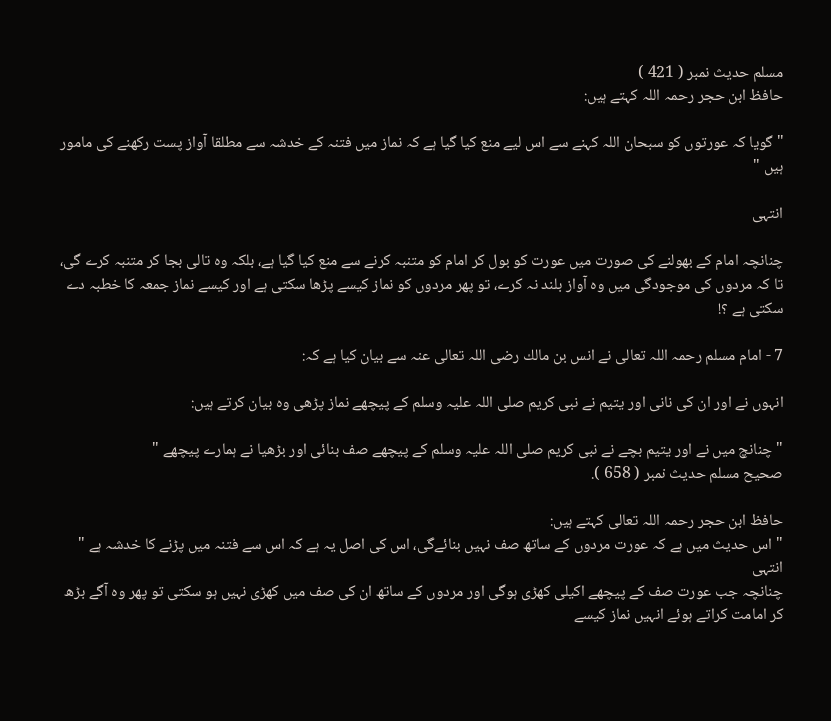مسلم حديث نمبر ( 421 )
حافظ ابن حجر رحمہ اللہ كہتے ہيں:

" گويا كہ عورتوں كو سبحان اللہ كہنے سے اس ليے منع كيا گيا ہے كہ نماز ميں فتنہ كے خدشہ سے مطلقا آواز پست ركھنے كى مامور ہيں "

انتہى

چنانچہ امام كے بھولنے كى صورت ميں عورت كو بول كر امام كو متنبہ كرنے سے منع كيا گيا ہے، بلكہ وہ تالى بجا كر متنبہ كرے گى، تا كہ مردوں كى موجودگى ميں وہ آواز بلند نہ كرے، تو پھر مردوں كو نماز كيسے پڑھا سكتى ہے اور كيسے نماز جمعہ كا خطبہ دے سكتى ہے ؟!

7 - امام مسلم رحمہ اللہ تعالى نے انس بن مالك رضى اللہ تعالى عنہ سے بيان كيا ہے كہ:

انہوں نے اور ان كى نانى اور يتيم نے نبى كريم صلى اللہ عليہ وسلم كے پيچھے نماز پڑھى وہ بيان كرتے ہيں:

" چنانچ ميں نے اور يتيم بچے نے نبى كريم صلى اللہ عليہ وسلم كے پيچھے صف بنائى اور بڑھيا نے ہمارے پيچھے "
صحيح مسلم حديث نمبر ( 658 ).

حافظ ابن حجر رحمہ اللہ تعالى كہتے ہيں:
" اس حديث ميں ہے كہ عورت مردوں كے ساتھ صف نہيں بنائےگى، اس كى اصل يہ ہے كہ اس سے فتنہ ميں پڑنے كا خدشہ ہے " انتہى
چنانچہ جب عورت صف كے پيچھے اكيلى كھڑى ہوگى اور مردوں كے ساتھ ان كى صف ميں كھڑى نہيں ہو سكتى تو پھر وہ آگے بڑھ كر امامت كراتے ہوئے انہيں نماز كيسے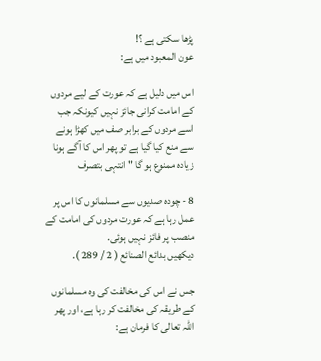پڑھا سكتى ہے ؟!
عون المعبود ميں ہے:

اس ميں دليل ہے كہ عورت كے ليے مردوں كے امامت كرانى جائز نہيں كيونكہ جب اسے مردوں كے برابر صف ميں كھڑا ہونے سے منع كيا گيا ہے تو پھر اس كا آگے ہونا زيادہ ممنوع ہو گا " انتہى بتصرف

8 - چودہ صديوں سے مسلمانوں كا اس پر عمل رہا ہے كہ عورت مردوں كى امامت كے منصب پر فائز نہيں ہوئى.
ديكھيں بدائع الصنائع ( 2 / 289 ).

جس نے اس كى مخالفت كى وہ مسلمانوں كے طريقہ كى مخالفت كر رہا ہے، اور پھر اللہ تعالى كا فرمان ہے: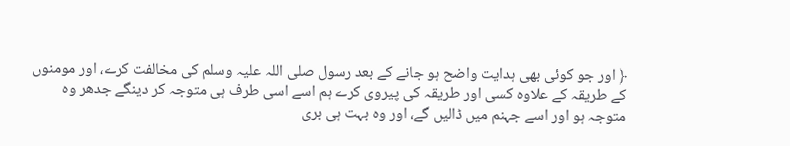﴿ اور جو كوئى بھى ہدايت واضح ہو جانے كے بعد رسول صلى اللہ عليہ وسلم كى مخالفت كرے، اور مومنوں كے طريقہ كے علاوہ كسى اور طريقہ كى پيروى كرے ہم اسے اسى طرف ہى متوجہ كر دينگے جدھر وہ متوجہ ہو اور اسے جہنم ميں ڈاليں گے، اور وہ بہت ہى برى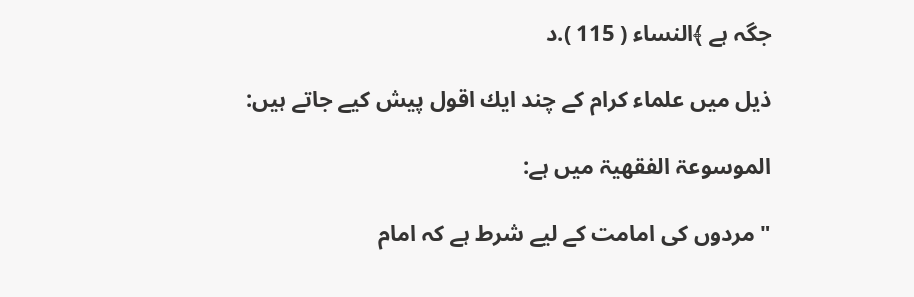جگہ ہے ﴾النساء ( 115 ).د

ذيل ميں علماء كرام كے چند ايك اقول پيش كيے جاتے ہيں:

الموسوعۃ الفقھيۃ ميں ہے:

" مردوں كى امامت كے ليے شرط ہے كہ امام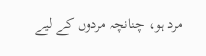مرد ہو، چنانچہ مردوں كے ليے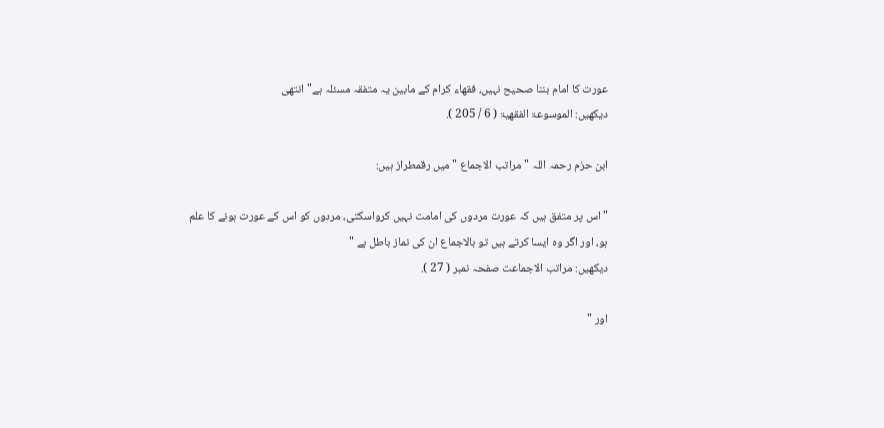عورت كا امام بننا صحيح نہيں، فقھاء كرام كے مابين يہ متفقہ مسئلہ ہے" انتھى
ديكھيں: الموسوعۃ الفقھيۃ ( 6 / 205 ).

ابن حزم رحمہ اللہ " مراتب الاجماع " ميں رقمطراز ہيں:

" اس پر متفق ہيں كہ عورت مردوں كى امامت نہيں كرواسكتى، مردوں كو اس كے عورت ہونے كا علم ہو، اور اگر وہ ايسا كرتے ہيں تو بالاجماع ان كى نماز باطل ہے "
ديكھيں: مراتب الاجماعت صفحہ نمبر ( 27 ).

اور "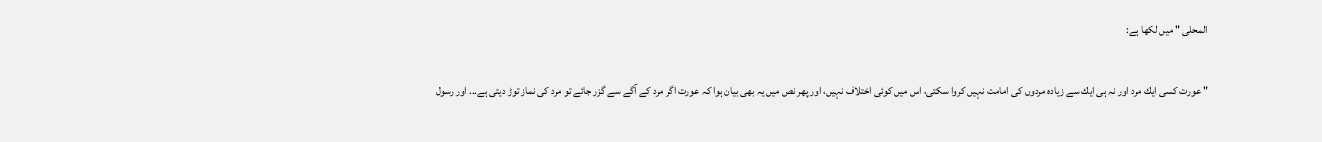المحلى " ميں لكھا ہے:

" عورت كسى ايك مرد اور نہ ہى ايك سے زيادہ مردوں كى امامت نہيں كروا سكتى، اس ميں كوئى اختلاف نہيں، اور پھر نص ميں يہ بھى بيان ہوا كہ عورت اگر مرد كے آگے سے گزر جائے تو مرد كى نماز توڑ ديتى ہے... اور رسول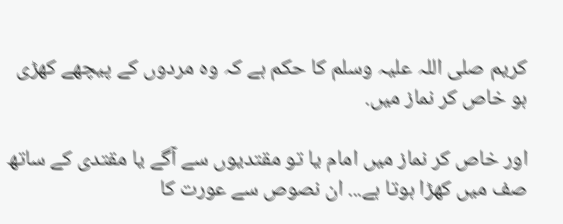كريم صلى اللہ عليہ وسلم كا حكم ہے كہ وہ مردوں كے پيچھے كھڑى ہو خاص كر نماز ميں.

اور خاص كر نماز ميں امام يا تو مقتديوں سے آگے يا مقتدى كے ساتھ صف ميں كھڑا ہوتا ہے... ان نصوص سے عورت كا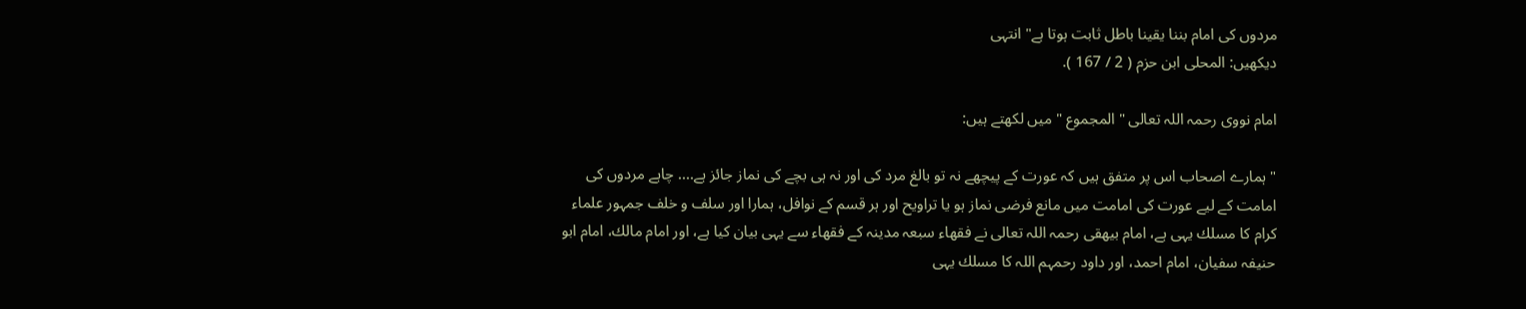مردوں كى امام بننا يقينا باطل ثابت ہوتا ہے" انتہى
ديكھيں: المحلى ابن حزم ( 2 / 167 ).

امام نووى رحمہ اللہ تعالى " المجموع " ميں لكھتے ہيں:

" ہمارے اصحاب اس پر متفق ہيں كہ عورت كے پيچھے نہ تو بالغ مرد كى اور نہ ہى بچے كى نماز جائز ہے.... چاہے مردوں كى امامت كے ليے عورت كى امامت ميں مانع فرضى نماز ہو يا تراويح اور ہر قسم كے نوافل، ہمارا اور سلف و خلف جمہور علماء كرام كا مسلك يہى ہے، امام بيھقى رحمہ اللہ تعالى نے فقھاء سبعہ مدينہ كے فقھاء سے يہى بيان كيا ہے، اور امام مالك، امام ابو حنيفہ سفيان، امام احمد، اور داود رحمہم اللہ كا مسلك يہى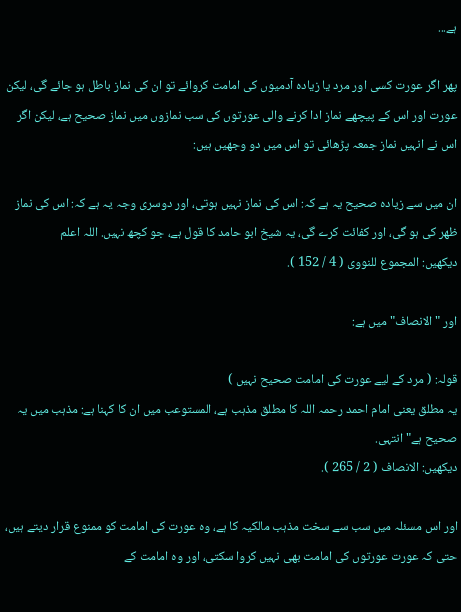ہے...

پھر اگر عورت كسى اور مرد يا زيادہ آدميوں كى امامت كروائے تو ان كى نماز باطل ہو جائے گى، ليكن عورت اور اس كے پيچھے نماز ادا كرنے والى عورتوں كى سب نمازوں ميں نماز صحيح ہے، ليكن اگر اس نے انہيں نماز جمعہ پڑھائى تو اس ميں دو وجھيں ہيں:

ان ميں سے زيادہ صحيح يہ ہے كہ: اس كى نماز نہيں ہوتى، اور دوسرى وجہ يہ ہے كہ: اس كى نماز ظھر كى ہو گى، اور كفائت كرے گى، يہ شيخ ابو حامد كا قول ہے، جو كچھ نہيں. اللہ اعلم
ديكھيں: المجموع للنووى ( 4 / 152 ).

اور " الانصاف" ميں ہے:

قولہ: ( مرد كے ليے عورت كى امامت صحيح نہيں )
يہ مطلق يعنى امام احمد رحمہ اللہ كا مطلق مذہب ہے، المستوعب ميں ان كا كہنا ہے: مذہب ميں يہ صحيح ہے" انتہى.
ديكھيں: الانصاف ( 2 / 265 ).

اور اس مسئلہ ميں سب سے سخت مذہب مالكيہ كا ہے، وہ عورت كى امامت كو ممنوع قرار ديتے ہيں، حتى كہ عورت عورتوں كى امامت بھى نہيں كروا سكتى، اور وہ امامت كے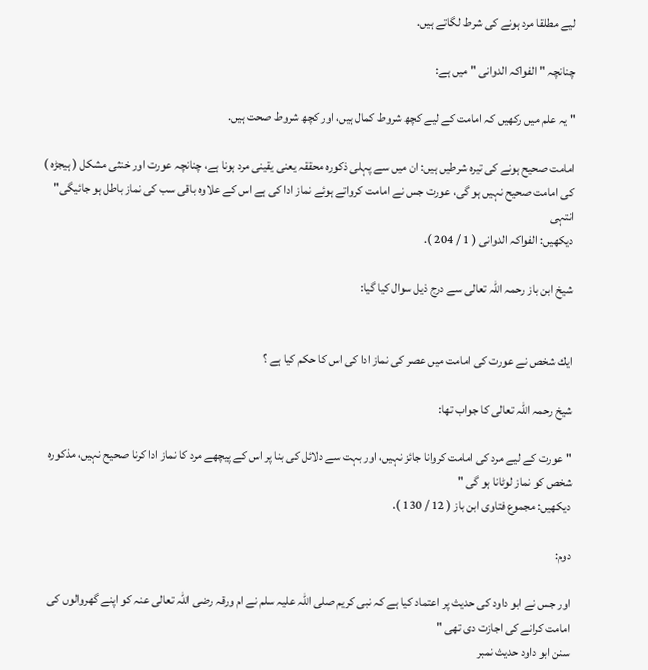ليے مطلقا مرد ہونے كى شرط لگاتے ہيں.

چنانچہ " الفواكہ الدوانى " ميں ہے:

" يہ علم ميں ركھيں كہ امامت كے ليے كچھ شروط كمال ہيں، اور كچھ شروط صحت ہيں.

امامت صحيح ہونے كى تيرہ شرطيں ہيں: ان ميں سے پہلى ذكورہ محققہ يعنى يقينى مرد ہونا ہے، چنانچہ عورت اور خنثى مشكل ( ہيجڑہ ) كى امامت صحيح نہيں ہو گى، عورت جس نے امامت كرواتے ہوئے نماز ادا كى ہے اس كے علاوہ باقى سب كى نماز باطل ہو جائيگى" انتہى
ديكھيں: الفواكہ الدوانى ( 1 / 204 ).

شيخ ابن باز رحمہ اللہ تعالى سے درج ذيل سوال كيا گيا:


ايك شخص نے عورت كى امامت ميں عصر كى نماز ادا كى اس كا حكم كيا ہے ؟

شيخ رحمہ اللہ تعالى كا جواب تھا:

" عورت كے ليے مرد كى امامت كروانا جائز نہيں، اور بہت سے دلائل كى بنا پر اس كے پيچھے مرد كا نماز ادا كرنا صحيح نہيں، مذكورہ شخص كو نماز لوٹانا ہو گى "
ديكھيں: مجموع فتاوى ابن باز ( 12 / 130 ).

دوم:

اور جس نے ابو داود كى حديث پر اعتماد كيا ہے كہ نبى كريم صلى اللہ عليہ سلم نے ام ورقہ رضى اللہ تعالى عنہ كو اپنے گھروالوں كى امامت كرانے كى اجازت دى تھى "
سنن ابو داود حديث نمبر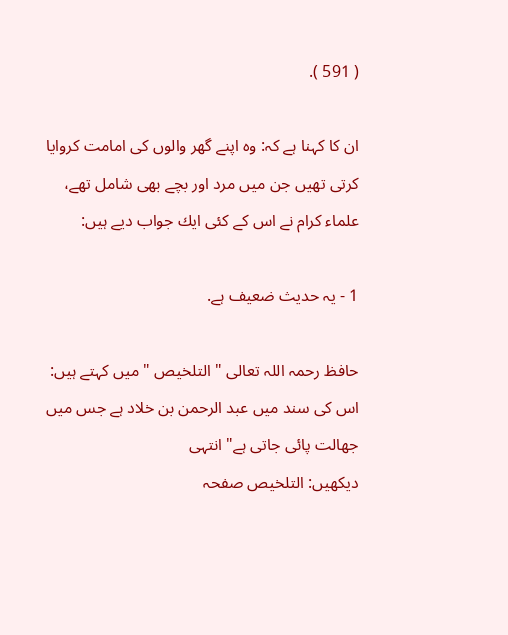( 591 ).

ان كا كہنا ہے كہ: وہ اپنے گھر والوں كى امامت كروايا كرتى تھيں جن ميں مرد اور بچے بھى شامل تھے، علماء كرام نے اس كے كئى ايك جواب ديے ہيں:

1 - يہ حديث ضعيف ہے.

حافظ رحمہ اللہ تعالى " التلخيص " ميں كہتے ہيں: اس كى سند ميں عبد الرحمن بن خلاد ہے جس ميں جھالت پائى جاتى ہے" انتہى
ديكھيں: التلخيص صفحہ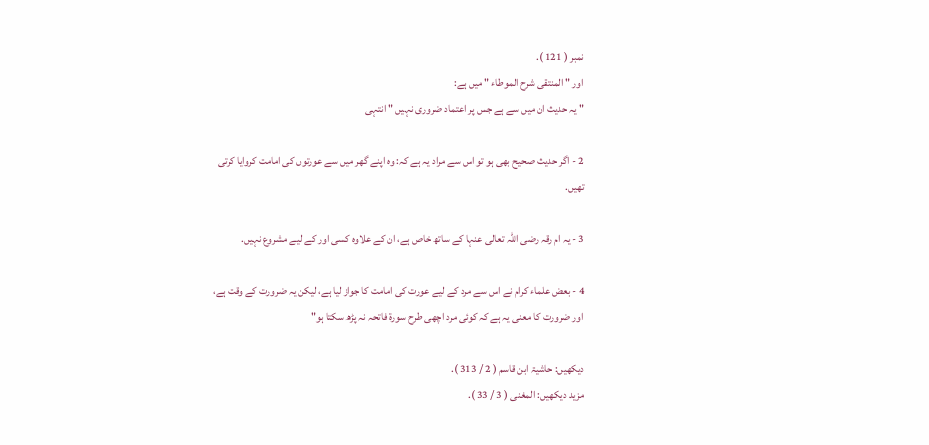نمبر ( 121 ).
اور " المنتقى شرح الموطاء " ميں ہے:
" يہ حديث ان ميں سے ہے جس پر اعتماد ضرورى نہيں " انتہى

2 - اگر حديث صحيح بھى ہو تو اس سے مراد يہ ہے كہ: وہ اپنے گھر ميں سے عورتوں كى امامت كروايا كرتى تھيں.

3 - يہ ام رقہ رضى اللہ تعالى عنہا كے ساتھ خاص ہے، ان كے علاوہ كسى اور كے ليے مشروع نہيں.

4 - بعض علماء كرام نے اس سے مرد كے ليے عورت كى امامت كا جواز ليا ہے، ليكن يہ ضرورت كے وقت ہے، اور ضرورت كا معنى يہ ہے كہ كوئى مرد اچھى طرح سورۃ فاتحہ نہ پڑھ سكتا ہو"

ديكھيں: حاشيۃ ابن قاسم ( 2 / 313 ).
مزيد ديكھيں: المغنى ( 3 / 33 ).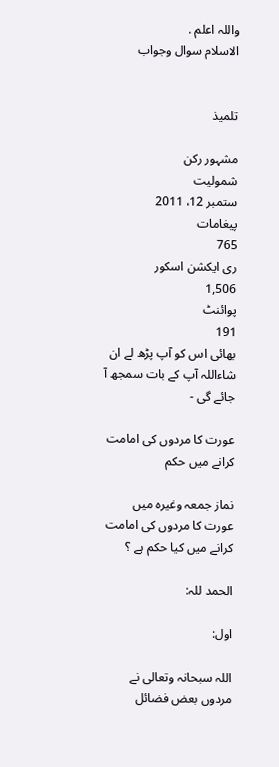واللہ اعلم .
الاسلام سوال وجواب


تلمیذ

مشہور رکن
شمولیت
ستمبر 12، 2011
پیغامات
765
ری ایکشن اسکور
1,506
پوائنٹ
191
بھائی اس کو آپ پڑھ لے ان شاءاللہ آپ کے بات سمجھ آ جائے گی -

عورت كا مردوں كى امامت كرانے ميں حكم

نماز جمعہ وغيرہ ميں عورت كا مردوں كى امامت كرانے ميں كيا حكم ہے ؟

الحمد للہ:

اول:

اللہ سبحانہ وتعالى نے مردوں بعض فضائل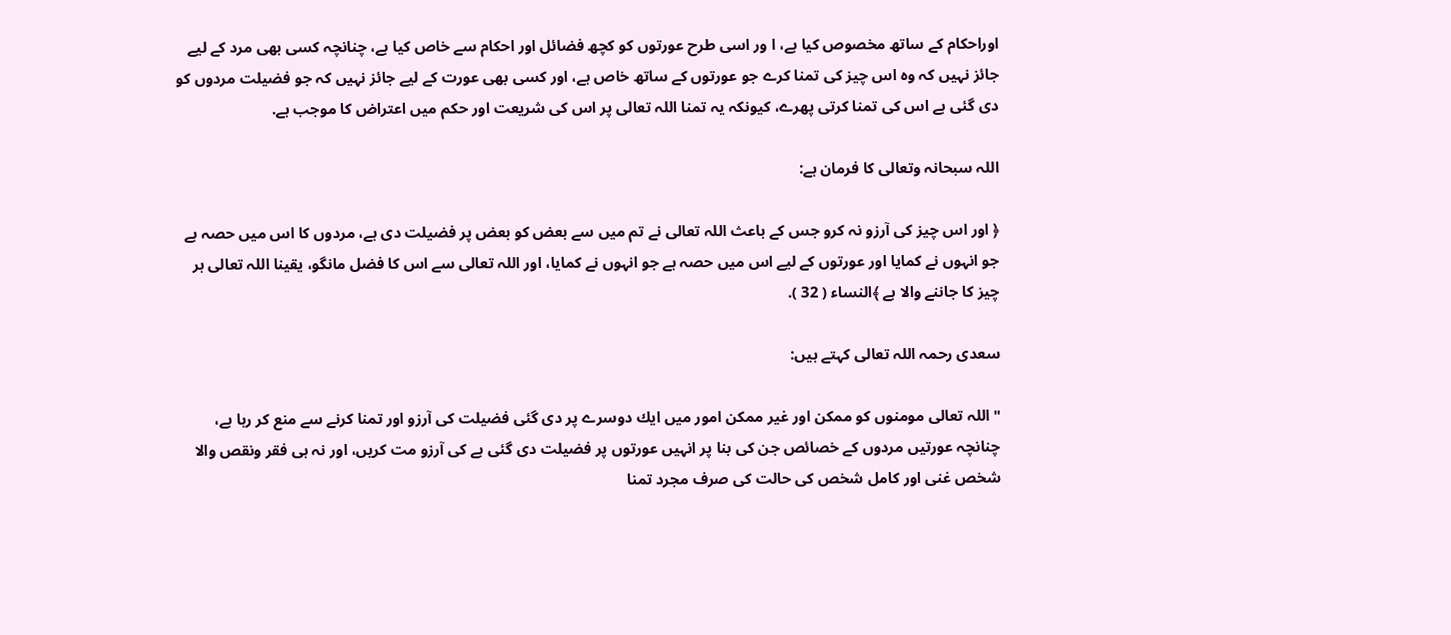اوراحكام كے ساتھ مخصوص كيا ہے، ا ور اسى طرح عورتوں كو كچھ فضائل اور احكام سے خاص كيا ہے، چنانچہ كسى بھى مرد كے ليے جائز نہيں كہ وہ اس چيز كى تمنا كرے جو عورتوں كے ساتھ خاص ہے، اور كسى بھى عورت كے ليے جائز نہيں كہ جو فضيلت مردوں كو دى گئى ہے اس كى تمنا كرتى پھرے، كيونكہ يہ تمنا اللہ تعالى پر اس كى شريعت اور حكم ميں اعتراض كا موجب ہے.

اللہ سبحانہ وتعالى كا فرمان ہے:

﴿ اور اس چيز كى آرزو نہ كرو جس كے باعث اللہ تعالى نے تم ميں سے بعض كو بعض پر فضيلت دى ہے، مردوں كا اس ميں حصہ ہے جو انہوں نے كمايا اور عورتوں كے ليے اس ميں حصہ ہے جو انہوں نے كمايا، اور اللہ تعالى سے اس كا فضل مانگو، يقينا اللہ تعالى ہر چيز كا جاننے والا ہے ﴾النساء ( 32 ).

سعدى رحمہ اللہ تعالى كہتے ہيں:

" اللہ تعالى مومنوں كو ممكن اور غير ممكن امور ميں ايك دوسرے پر دى گئى فضيلت كى آرزو اور تمنا كرنے سے منع كر رہا ہے، چنانچہ عورتيں مردوں كے خصائص جن كى بنا پر انہيں عورتوں پر فضيلت دى گئى ہے كى آرزو مت كريں، اور نہ ہى فقر ونقص والا شخص غنى اور كامل شخص كى حالت كى صرف مجرد تمنا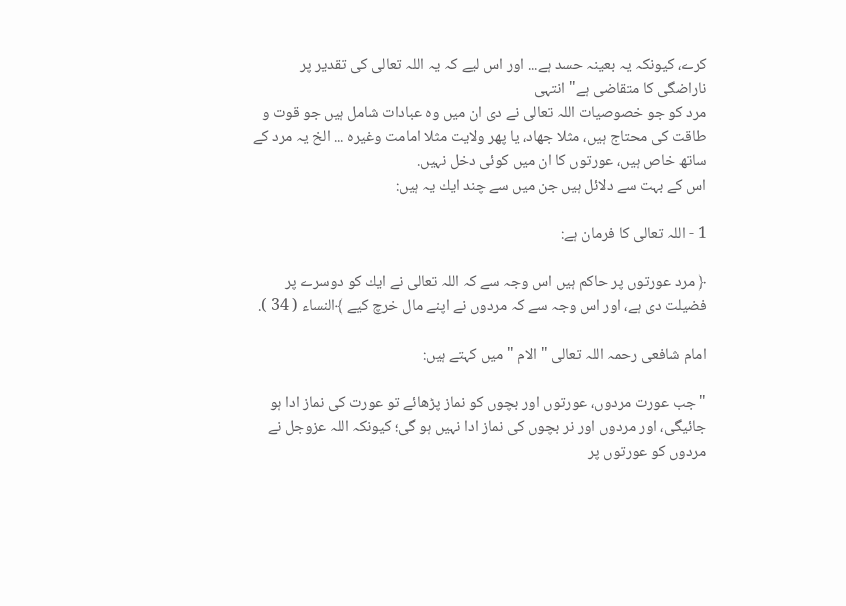كرے، كيونكہ يہ بعينہ حسد ہے... اور اس ليے كہ يہ اللہ تعالى كى تقدير پر ناراضگى كا متقاضى ہے" انتہى
مرد كو جو خصوصيات اللہ تعالى نے دى ان ميں وہ عبادات شامل ہيں جو قوت و طاقت كى محتاج ہيں، مثلا جھاد، يا پھر ولايت مثلا امامت وغيرہ ... الخ يہ مرد كے ساتھ خاص ہيں، عورتوں كا ان ميں كوئى دخل نہيں.
اس كے بہت سے دلائل ہيں جن ميں سے چند ايك يہ ہيں:

1 - اللہ تعالى كا فرمان ہے:

﴿ مرد عورتوں پر حاكم ہيں اس وجہ سے كہ اللہ تعالى نے ايك كو دوسرے پر فضيلت دى ہے، اور اس وجہ سے كہ مردوں نے اپنے مال خرچ كيے ﴾النساء ( 34 ).

امام شافعى رحمہ اللہ تعالى " الام " ميں كہتے ہيں:

" جب عورت مردوں، عورتوں اور بچوں كو نماز پڑھائے تو عورت كى نماز ادا ہو جائيگى، اور مردوں اور نر بچوں كى نماز ادا نہيں ہو گى؛ كيونكہ اللہ عزوجل نے مردوں كو عورتوں پر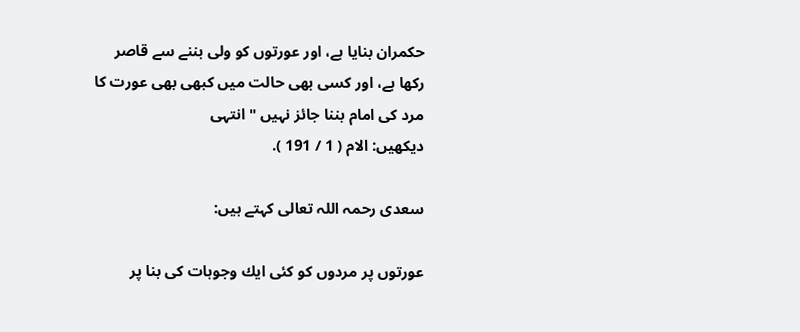حكمران بنايا ہے، اور عورتوں كو ولى بننے سے قاصر ركھا ہے، اور كسى بھى حالت ميں كبھى بھى عورت كا مرد كى امام بننا جائز نہيں " انتہى
ديكھيں: الام ( 1 / 191 ).

سعدى رحمہ اللہ تعالى كہتے ہيں:

عورتوں پر مردوں كو كئى ايك وجوہات كى بنا پر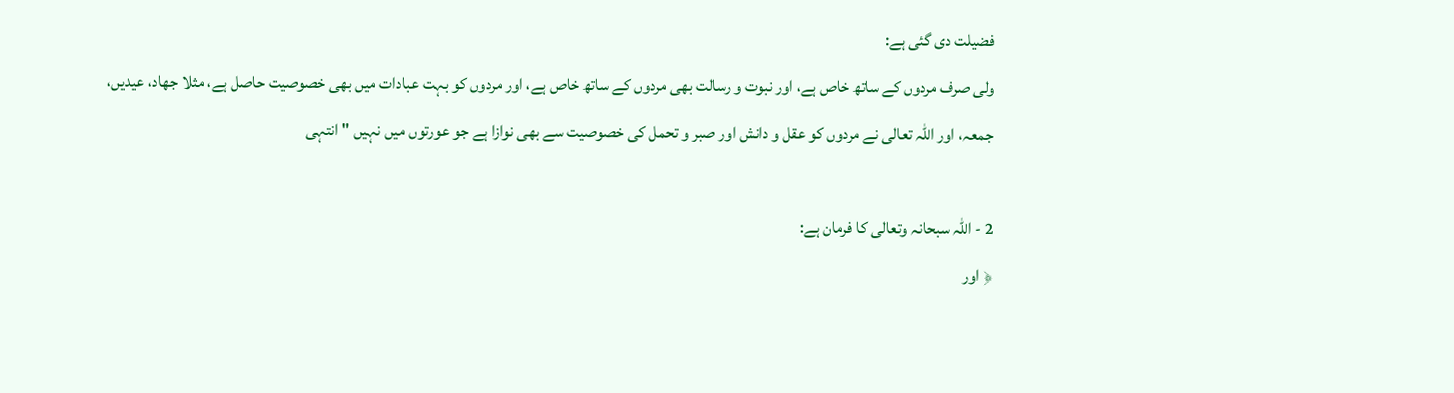فضيلت دى گئى ہے:
ولى صرف مردوں كے ساتھ خاص ہے، اور نبوت و رسالت بھى مردوں كے ساتھ خاص ہے، اور مردوں كو بہت عبادات ميں بھى خصوصيت حاصل ہے، مثلا جھاد، عيديں، جمعہ، اور اللہ تعالى نے مردوں كو عقل و دانش اور صبر و تحمل كى خصوصيت سے بھى نوازا ہے جو عورتوں ميں نہيں " انتہى

2 - اللہ سبحانہ وتعالى كا فرمان ہے:
﴿ اور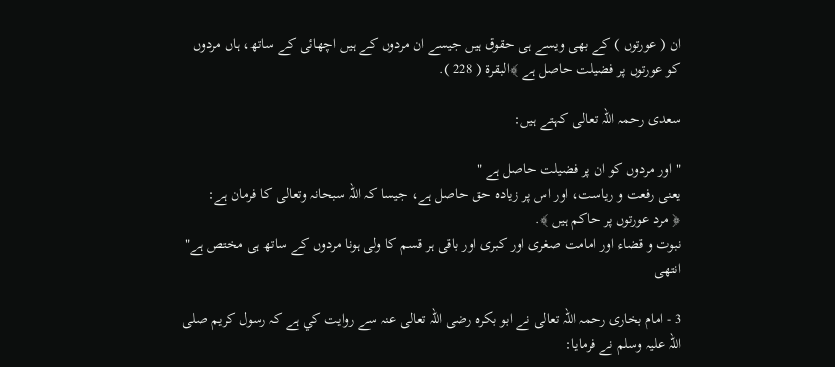ان ( عورتوں ) كے بھى ويسے ہى حقوق ہيں جيسے ان مردوں كے ہيں اچھائى كے ساتھ، ہاں مردوں كو عورتوں پر فضيلت حاصل ہے ﴾البقرۃ ( 228 ).

سعدى رحمہ اللہ تعالى كہتے ہيں:

" اور مردوں كو ان پر فضيلت حاصل ہے "
يعنى رفعت و رياست، اور اس پر زيادہ حق حاصل ہے، جيسا كہ اللہ سبحانہ وتعالى كا فرمان ہے:
﴿ مرد عورتوں پر حاكم ہيں ﴾.
نبوت و قضاء اور امامت صغرى اور كبرى اور باقى ہر قسم كا ولى ہونا مردوں كے ساتھ ہى مختص ہے" انتھى

3 - امام بخارى رحمہ اللہ تعالى نے ابو بكرہ رضى اللہ تعالى عنہ سے روايت كي ہے كہ رسول كريم صلى اللہ عليہ وسلم نے فرمايا: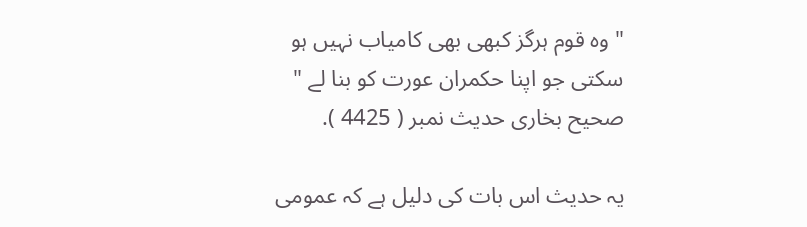" وہ قوم ہرگز كبھى بھى كامياب نہيں ہو سكتى جو اپنا حكمران عورت كو بنا لے "
صحيح بخارى حديث نمبر ( 4425 ).

يہ حديث اس بات كى دليل ہے كہ عمومى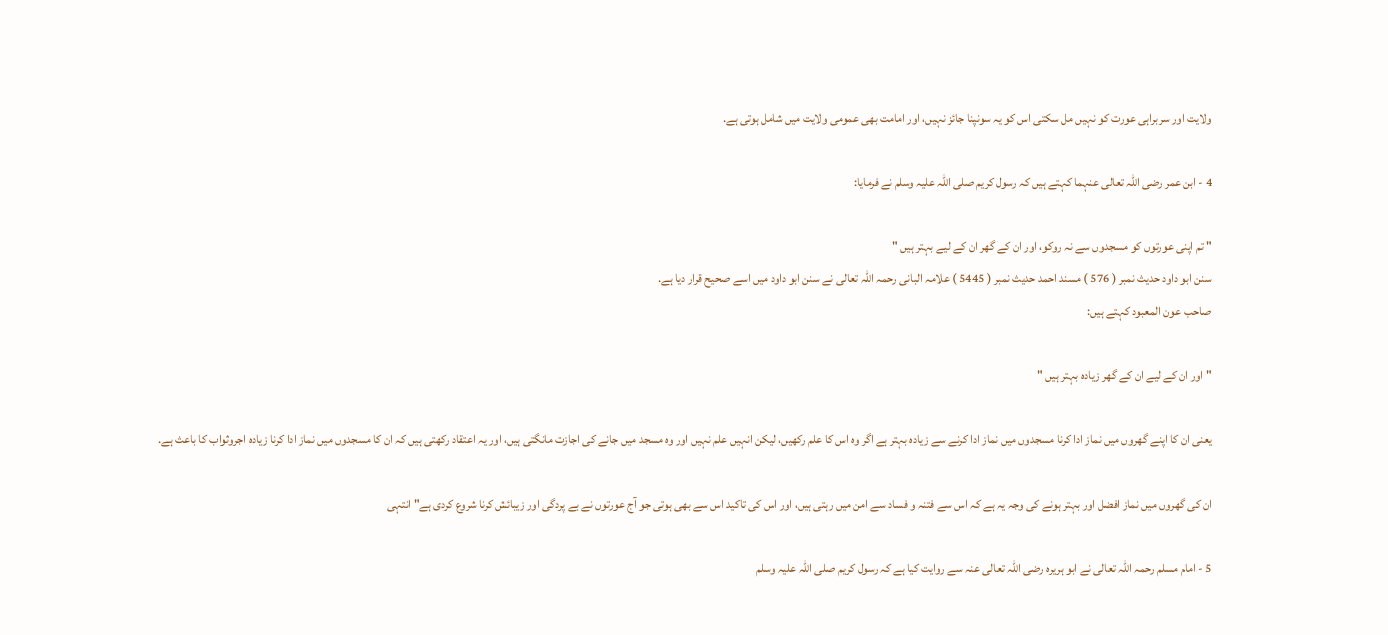ولايت اور سربراہى عورت كو نہيں مل سكتى اس كو يہ سونپنا جائز نہيں، اور امامت بھى عمومى ولايت ميں شامل ہوتى ہے.

4 - ابن عمر رضى اللہ تعالى عنہما كہتے ہيں كہ رسول كريم صلى اللہ عليہ وسلم نے فرمايا:

" تم اپنى عورتوں كو مسجدوں سے نہ روكو، اور ان كے گھر ان كے ليے بہتر ہيں "
سنن ابو داود حديث نمبر ( 576 ) مسند احمد حديث نمبر ( 5445 ) علامہ البانى رحمہ اللہ تعالى نے سنن ابو داود ميں اسے صحيح قرار ديا ہے.
صاحب عون المعبود كہتے ہيں:

" اور ان كے ليے ان كے گھر زيادہ بہتر ہيں "

يعنى ان كا اپنے گھروں ميں نماز ادا كرنا مسجدوں ميں نماز ادا كرنے سے زيادہ بہتر ہے اگر وہ اس كا علم ركھيں، ليكن انہيں علم نہيں اور وہ مسجد ميں جانے كى اجازت مانگتى ہيں، اور يہ اعتقاد ركھتى ہيں كہ ان كا مسجدوں ميں نماز ادا كرنا زيادہ اجروثواب كا باعث ہے.

ان كى گھروں ميں نماز افضل اور بہتر ہونے كى وجہ يہ ہے كہ اس سے فتنہ و فساد سے امن ميں رہتى ہيں، اور اس كى تاكيد اس سے بھى ہوتى جو آج عورتوں نے بے پردگى اور زيبائش كرنا شروع كردى ہے" انتہى

5 - امام مسلم رحمہ اللہ تعالى نے ابو ہريرہ رضى اللہ تعالى عنہ سے روايت كيا ہے كہ رسول كريم صلى اللہ عليہ وسلم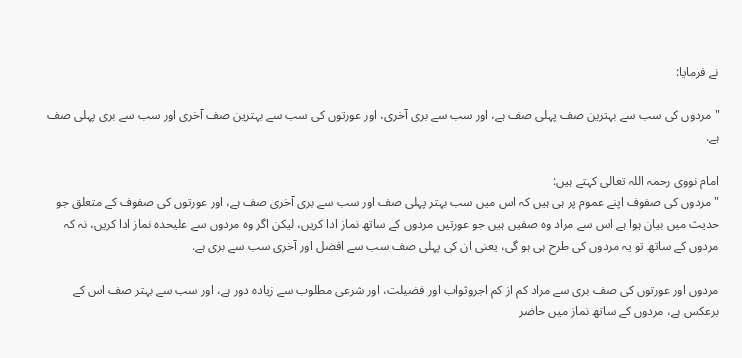نے فرمايا:

" مردوں كى سب سے بہترين صف پہلى صف ہے، اور سب سے برى آخرى، اور عورتوں كى سب سے بہترين صف آخرى اور سب سے برى پہلى صف ہے.

امام نووى رحمہ اللہ تعالى كہتے ہيں:
" مردوں كى صفوف اپنے عموم پر ہى ہيں كہ اس ميں سب بہتر پہلى صف اور سب سے برى آخرى صف ہے، اور عورتوں كى صفوف كے متعلق جو حديث ميں بيان ہوا ہے اس سے مراد وہ صفيں ہيں جو عورتيں مردوں كے ساتھ نماز ادا كريں، ليكن اگر وہ مردوں سے عليحدہ نماز ادا كريں، نہ كہ مردوں كے ساتھ تو يہ مردوں كى طرح ہى ہو گى، يعنى ان كى پہلى صف سب سے افضل اور آخرى سب سے برى ہے.

مردوں اور عورتوں كى صف برى سے مراد كم از كم اجروثواب اور فضيلت، اور شرعى مطلوب سے زيادہ دور ہے، اور سب سے بہتر صف اس كے برعكس ہے، مردوں كے ساتھ نماز ميں حاضر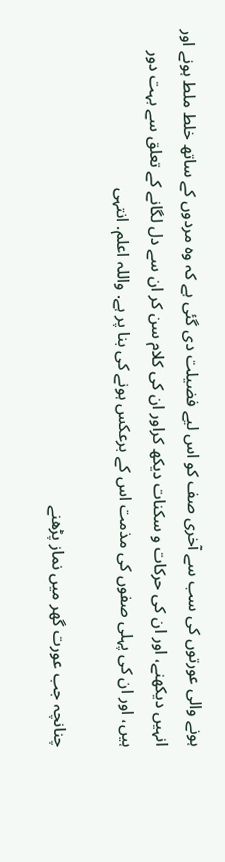ہونے والى عورتوں كى سب سے آخرى صف كو اس ليے فضيلت دى گئى ہے كہ وہ مردوں كے ساتھ خلط ملط ہونے اور انہيں ديكھنے، اور ان كى حركات و سكنات ديكھ كراور ان كى كلام سن كر ان سے دل لگانے كے تعلق سے بہت دور ہيں، اور ان كى پہلى صفوں كى مذمت اس كے برعكس ہونے كى بنا پر ہے. واللہ اعلم. انتہى

چنانچہ جب عورت گھر ميں نماز پڑھنے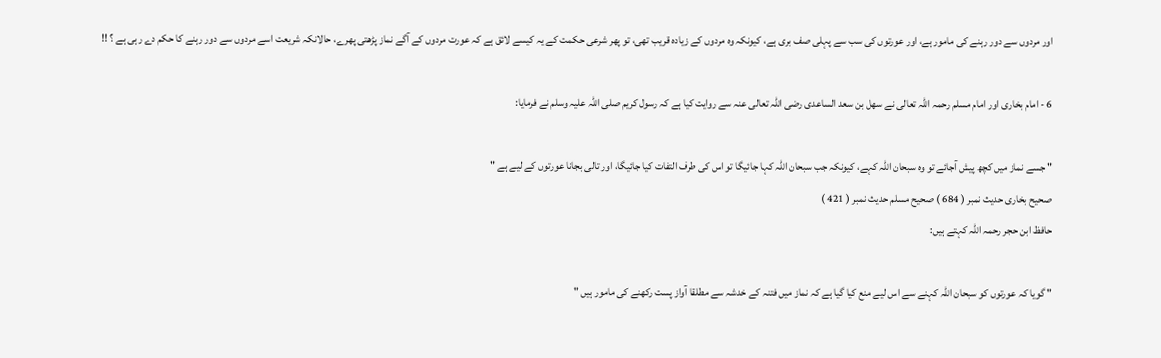اور مردوں سے دور رہنے كى مامور ہے، اور عورتوں كى سب سے پہلى صف برى ہے، كيونكہ وہ مردوں كے زيادہ قريب تھى، تو پھر شرعى حكمت كے يہ كيسے لائق ہے كہ عورت مردوں كے آگے نماز پڑھتى پھرے، حالانكہ شريعت اسے مردوں سے دور رہنے كا حكم دے رہى ہے ؟ !!

6 - امام بخارى اور امام مسلم رحمہ اللہ تعالى نے سھل بن سعد الساعدى رضى اللہ تعالى عنہ سے روايت كيا ہے كہ رسول كريم صلى اللہ عليہ وسلم نے فرمايا:

" جسے نماز ميں كچھ پيش آجائے تو وہ سبحان اللہ كہے، كيونكہ جب سبحان اللہ كہا جائيگا تو اس كى طرف التفات كيا جائيگا، اور تالى بجانا عورتوں كے ليے ہے "
صحيح بخارى حديث نمبر ( 684 ) صحيح مسلم حديث نمبر ( 421 )
حافظ ابن حجر رحمہ اللہ كہتے ہيں:

" گويا كہ عورتوں كو سبحان اللہ كہنے سے اس ليے منع كيا گيا ہے كہ نماز ميں فتنہ كے خدشہ سے مطلقا آواز پست ركھنے كى مامور ہيں "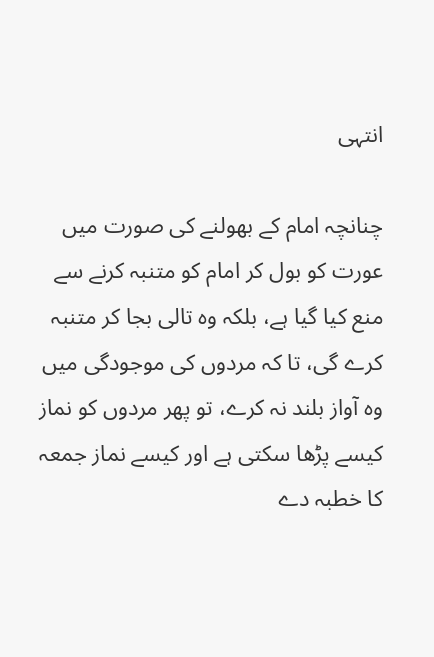انتہى

چنانچہ امام كے بھولنے كى صورت ميں عورت كو بول كر امام كو متنبہ كرنے سے منع كيا گيا ہے، بلكہ وہ تالى بجا كر متنبہ كرے گى، تا كہ مردوں كى موجودگى ميں وہ آواز بلند نہ كرے، تو پھر مردوں كو نماز كيسے پڑھا سكتى ہے اور كيسے نماز جمعہ كا خطبہ دے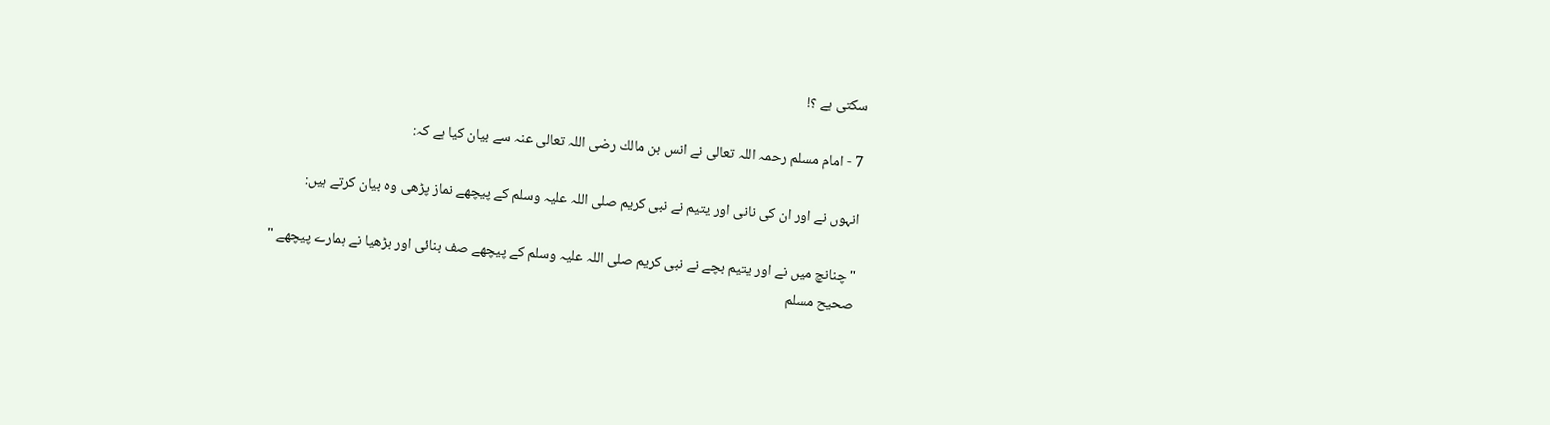سكتى ہے ؟!

7 - امام مسلم رحمہ اللہ تعالى نے انس بن مالك رضى اللہ تعالى عنہ سے بيان كيا ہے كہ:

انہوں نے اور ان كى نانى اور يتيم نے نبى كريم صلى اللہ عليہ وسلم كے پيچھے نماز پڑھى وہ بيان كرتے ہيں:

" چنانچ ميں نے اور يتيم بچے نے نبى كريم صلى اللہ عليہ وسلم كے پيچھے صف بنائى اور بڑھيا نے ہمارے پيچھے "
صحيح مسلم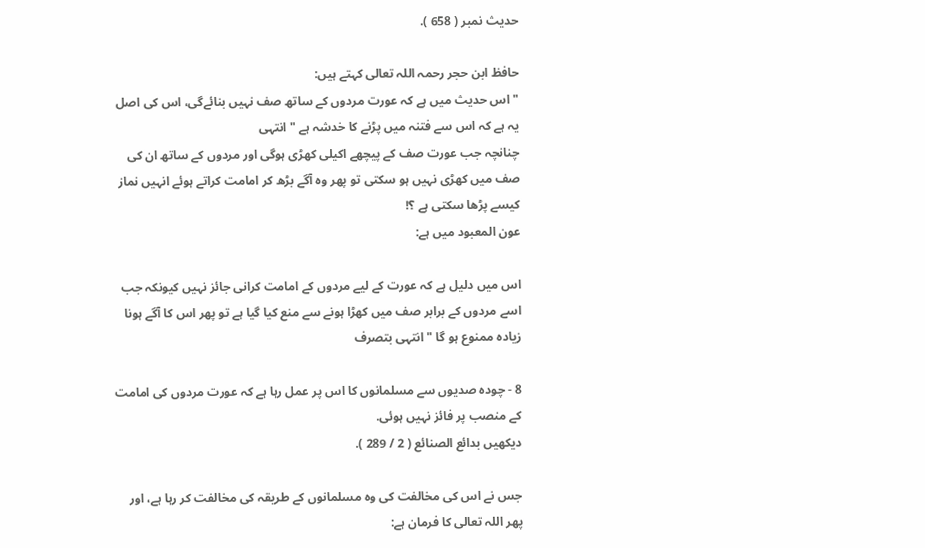حديث نمبر ( 658 ).

حافظ ابن حجر رحمہ اللہ تعالى كہتے ہيں:
" اس حديث ميں ہے كہ عورت مردوں كے ساتھ صف نہيں بنائےگى، اس كى اصل يہ ہے كہ اس سے فتنہ ميں پڑنے كا خدشہ ہے " انتہى
چنانچہ جب عورت صف كے پيچھے اكيلى كھڑى ہوگى اور مردوں كے ساتھ ان كى صف ميں كھڑى نہيں ہو سكتى تو پھر وہ آگے بڑھ كر امامت كراتے ہوئے انہيں نماز كيسے پڑھا سكتى ہے ؟!
عون المعبود ميں ہے:

اس ميں دليل ہے كہ عورت كے ليے مردوں كے امامت كرانى جائز نہيں كيونكہ جب اسے مردوں كے برابر صف ميں كھڑا ہونے سے منع كيا گيا ہے تو پھر اس كا آگے ہونا زيادہ ممنوع ہو گا " انتہى بتصرف

8 - چودہ صديوں سے مسلمانوں كا اس پر عمل رہا ہے كہ عورت مردوں كى امامت كے منصب پر فائز نہيں ہوئى.
ديكھيں بدائع الصنائع ( 2 / 289 ).

جس نے اس كى مخالفت كى وہ مسلمانوں كے طريقہ كى مخالفت كر رہا ہے، اور پھر اللہ تعالى كا فرمان ہے: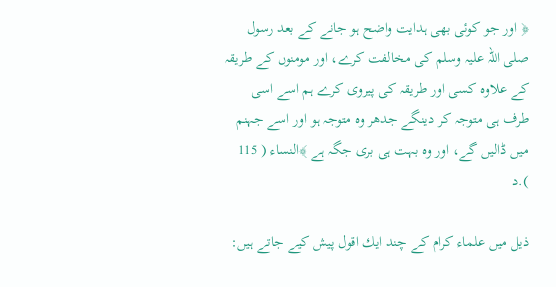﴿ اور جو كوئى بھى ہدايت واضح ہو جانے كے بعد رسول صلى اللہ عليہ وسلم كى مخالفت كرے، اور مومنوں كے طريقہ كے علاوہ كسى اور طريقہ كى پيروى كرے ہم اسے اسى طرف ہى متوجہ كر دينگے جدھر وہ متوجہ ہو اور اسے جہنم ميں ڈاليں گے، اور وہ بہت ہى برى جگہ ہے ﴾النساء ( 115 ).د

ذيل ميں علماء كرام كے چند ايك اقول پيش كيے جاتے ہيں: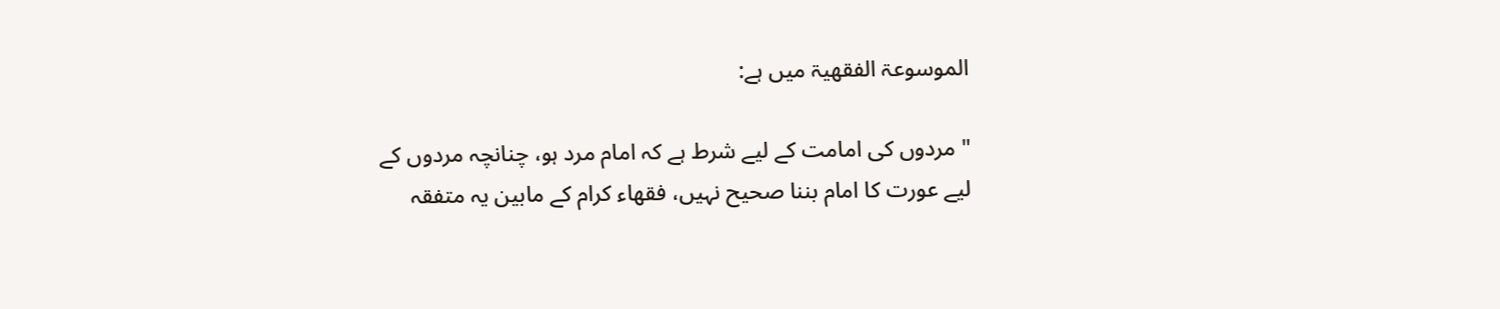الموسوعۃ الفقھيۃ ميں ہے:

" مردوں كى امامت كے ليے شرط ہے كہ امام مرد ہو، چنانچہ مردوں كے ليے عورت كا امام بننا صحيح نہيں، فقھاء كرام كے مابين يہ متفقہ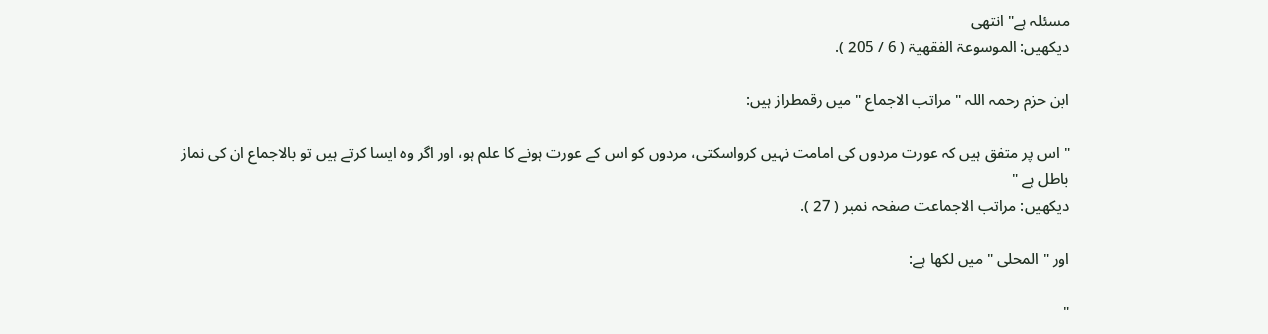مسئلہ ہے" انتھى
ديكھيں: الموسوعۃ الفقھيۃ ( 6 / 205 ).

ابن حزم رحمہ اللہ " مراتب الاجماع " ميں رقمطراز ہيں:

" اس پر متفق ہيں كہ عورت مردوں كى امامت نہيں كرواسكتى، مردوں كو اس كے عورت ہونے كا علم ہو، اور اگر وہ ايسا كرتے ہيں تو بالاجماع ان كى نماز باطل ہے "
ديكھيں: مراتب الاجماعت صفحہ نمبر ( 27 ).

اور " المحلى " ميں لكھا ہے:

"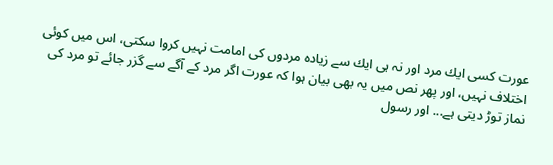عورت كسى ايك مرد اور نہ ہى ايك سے زيادہ مردوں كى امامت نہيں كروا سكتى، اس ميں كوئى اختلاف نہيں، اور پھر نص ميں يہ بھى بيان ہوا كہ عورت اگر مرد كے آگے سے گزر جائے تو مرد كى نماز توڑ ديتى ہے... اور رسول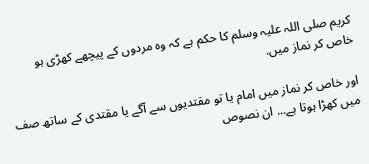كريم صلى اللہ عليہ وسلم كا حكم ہے كہ وہ مردوں كے پيچھے كھڑى ہو خاص كر نماز ميں.

اور خاص كر نماز ميں امام يا تو مقتديوں سے آگے يا مقتدى كے ساتھ صف ميں كھڑا ہوتا ہے... ان نصوص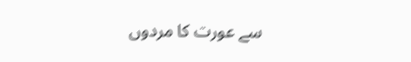سے عورت كا مردوں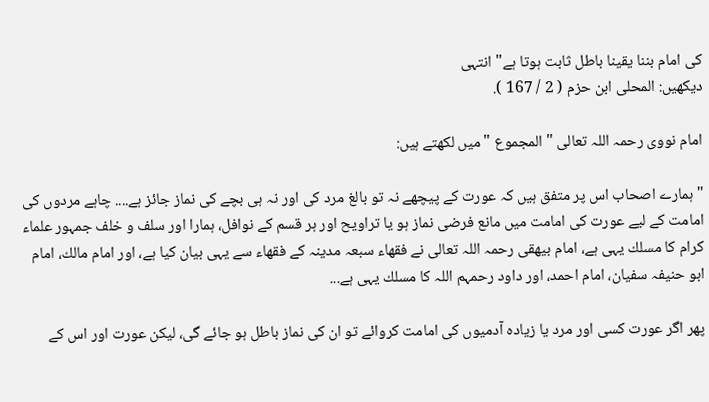كى امام بننا يقينا باطل ثابت ہوتا ہے" انتہى
ديكھيں: المحلى ابن حزم ( 2 / 167 ).

امام نووى رحمہ اللہ تعالى " المجموع " ميں لكھتے ہيں:

" ہمارے اصحاب اس پر متفق ہيں كہ عورت كے پيچھے نہ تو بالغ مرد كى اور نہ ہى بچے كى نماز جائز ہے.... چاہے مردوں كى امامت كے ليے عورت كى امامت ميں مانع فرضى نماز ہو يا تراويح اور ہر قسم كے نوافل، ہمارا اور سلف و خلف جمہور علماء كرام كا مسلك يہى ہے، امام بيھقى رحمہ اللہ تعالى نے فقھاء سبعہ مدينہ كے فقھاء سے يہى بيان كيا ہے، اور امام مالك، امام ابو حنيفہ سفيان، امام احمد، اور داود رحمہم اللہ كا مسلك يہى ہے...

پھر اگر عورت كسى اور مرد يا زيادہ آدميوں كى امامت كروائے تو ان كى نماز باطل ہو جائے گى، ليكن عورت اور اس كے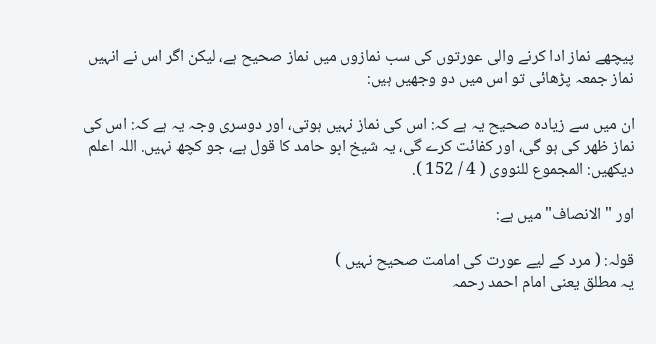پيچھے نماز ادا كرنے والى عورتوں كى سب نمازوں ميں نماز صحيح ہے، ليكن اگر اس نے انہيں نماز جمعہ پڑھائى تو اس ميں دو وجھيں ہيں:

ان ميں سے زيادہ صحيح يہ ہے كہ: اس كى نماز نہيں ہوتى، اور دوسرى وجہ يہ ہے كہ: اس كى نماز ظھر كى ہو گى، اور كفائت كرے گى، يہ شيخ ابو حامد كا قول ہے، جو كچھ نہيں. اللہ اعلم
ديكھيں: المجموع للنووى ( 4 / 152 ).

اور " الانصاف" ميں ہے:

قولہ: ( مرد كے ليے عورت كى امامت صحيح نہيں )
يہ مطلق يعنى امام احمد رحمہ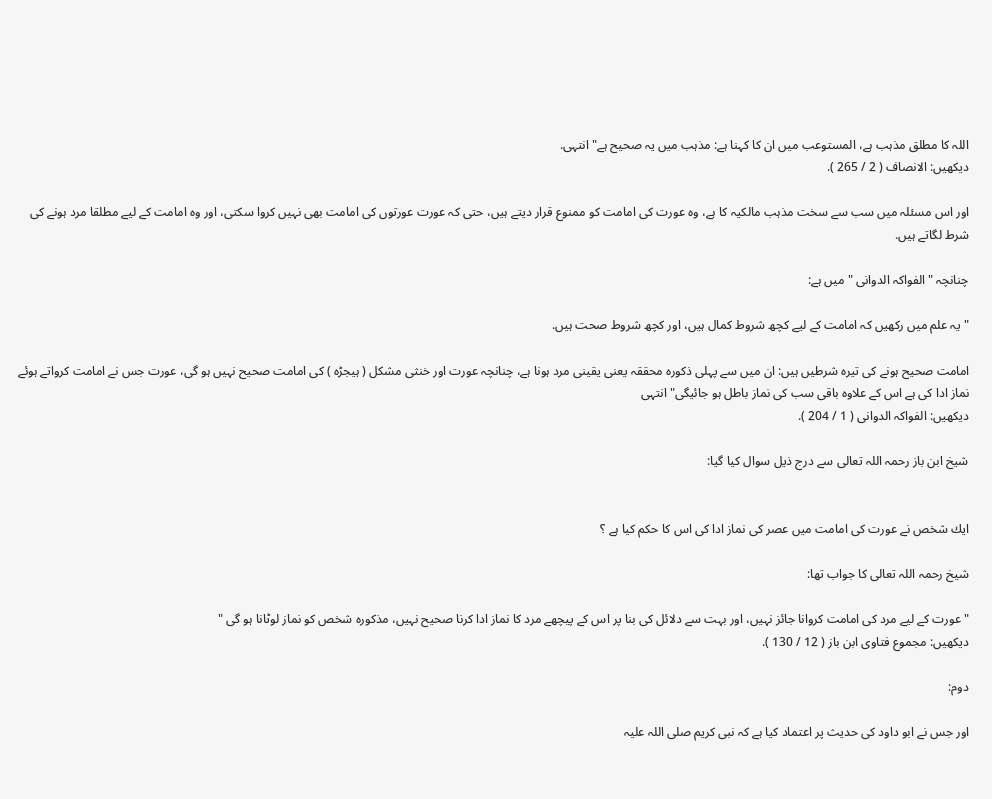اللہ كا مطلق مذہب ہے، المستوعب ميں ان كا كہنا ہے: مذہب ميں يہ صحيح ہے" انتہى.
ديكھيں: الانصاف ( 2 / 265 ).

اور اس مسئلہ ميں سب سے سخت مذہب مالكيہ كا ہے، وہ عورت كى امامت كو ممنوع قرار ديتے ہيں، حتى كہ عورت عورتوں كى امامت بھى نہيں كروا سكتى، اور وہ امامت كے ليے مطلقا مرد ہونے كى شرط لگاتے ہيں.

چنانچہ " الفواكہ الدوانى " ميں ہے:

" يہ علم ميں ركھيں كہ امامت كے ليے كچھ شروط كمال ہيں، اور كچھ شروط صحت ہيں.

امامت صحيح ہونے كى تيرہ شرطيں ہيں: ان ميں سے پہلى ذكورہ محققہ يعنى يقينى مرد ہونا ہے، چنانچہ عورت اور خنثى مشكل ( ہيجڑہ ) كى امامت صحيح نہيں ہو گى، عورت جس نے امامت كرواتے ہوئے نماز ادا كى ہے اس كے علاوہ باقى سب كى نماز باطل ہو جائيگى" انتہى
ديكھيں: الفواكہ الدوانى ( 1 / 204 ).

شيخ ابن باز رحمہ اللہ تعالى سے درج ذيل سوال كيا گيا:


ايك شخص نے عورت كى امامت ميں عصر كى نماز ادا كى اس كا حكم كيا ہے ؟

شيخ رحمہ اللہ تعالى كا جواب تھا:

" عورت كے ليے مرد كى امامت كروانا جائز نہيں، اور بہت سے دلائل كى بنا پر اس كے پيچھے مرد كا نماز ادا كرنا صحيح نہيں، مذكورہ شخص كو نماز لوٹانا ہو گى "
ديكھيں: مجموع فتاوى ابن باز ( 12 / 130 ).

دوم:

اور جس نے ابو داود كى حديث پر اعتماد كيا ہے كہ نبى كريم صلى اللہ عليہ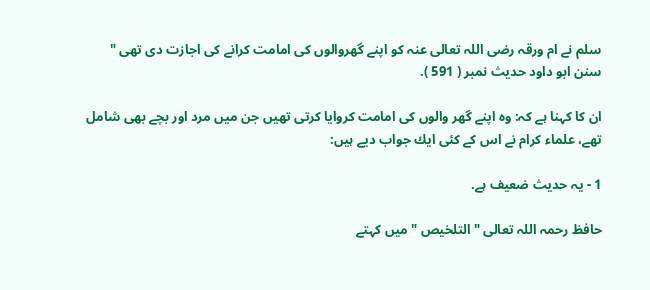سلم نے ام ورقہ رضى اللہ تعالى عنہ كو اپنے گھروالوں كى امامت كرانے كى اجازت دى تھى "
سنن ابو داود حديث نمبر ( 591 ).

ان كا كہنا ہے كہ: وہ اپنے گھر والوں كى امامت كروايا كرتى تھيں جن ميں مرد اور بچے بھى شامل تھے، علماء كرام نے اس كے كئى ايك جواب ديے ہيں:

1 - يہ حديث ضعيف ہے.

حافظ رحمہ اللہ تعالى " التلخيص " ميں كہتے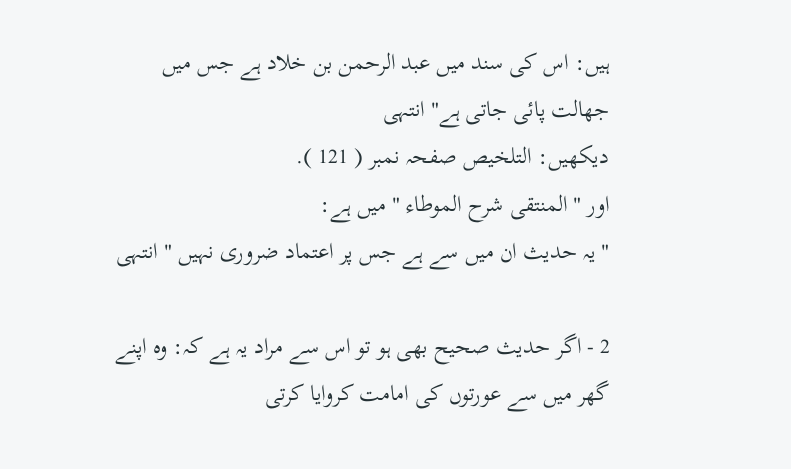ہيں: اس كى سند ميں عبد الرحمن بن خلاد ہے جس ميں جھالت پائى جاتى ہے" انتہى
ديكھيں: التلخيص صفحہ نمبر ( 121 ).
اور " المنتقى شرح الموطاء " ميں ہے:
" يہ حديث ان ميں سے ہے جس پر اعتماد ضرورى نہيں " انتہى

2 - اگر حديث صحيح بھى ہو تو اس سے مراد يہ ہے كہ: وہ اپنے گھر ميں سے عورتوں كى امامت كروايا كرتى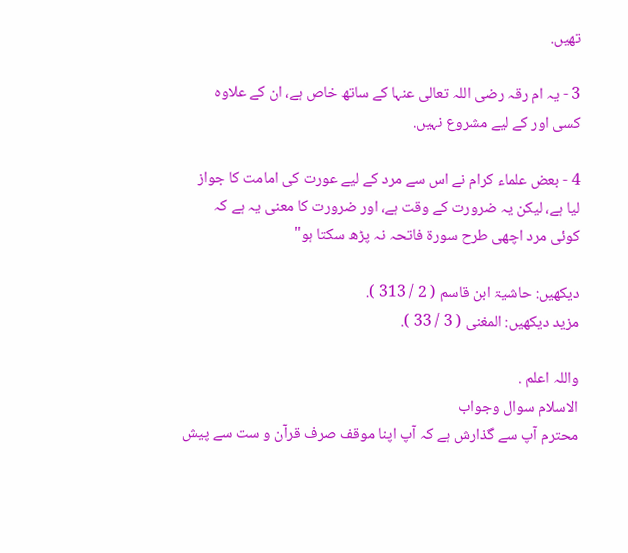تھيں.

3 - يہ ام رقہ رضى اللہ تعالى عنہا كے ساتھ خاص ہے، ان كے علاوہ كسى اور كے ليے مشروع نہيں.

4 - بعض علماء كرام نے اس سے مرد كے ليے عورت كى امامت كا جواز ليا ہے، ليكن يہ ضرورت كے وقت ہے، اور ضرورت كا معنى يہ ہے كہ كوئى مرد اچھى طرح سورۃ فاتحہ نہ پڑھ سكتا ہو"

ديكھيں: حاشيۃ ابن قاسم ( 2 / 313 ).
مزيد ديكھيں: المغنى ( 3 / 33 ).

واللہ اعلم .
الاسلام سوال وجواب
محترم آپ سے گذارش ہے کہ آپ اپنا موقف صرف قرآن و ست سے پیش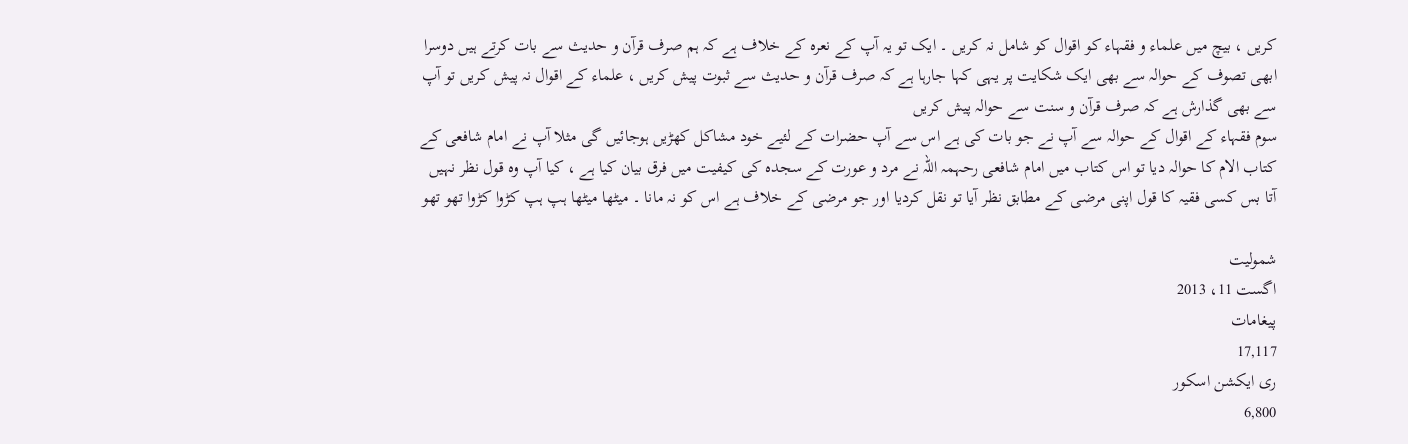کریں ، بیچ میں علماء و فقہاء کو اقوال کو شامل نہ کریں ۔ ایک تو یہ آپ کے نعرہ کے خلاف ہے کہ ہم صرف قرآن و حدیث سے بات کرتے ہیں دوسرا ابھی تصوف کے حوالہ سے بھی ایک شکایت پر یہی کہا جارہا ہے کہ صرف قرآن و حدیث سے ثبوت پیش کریں ، علماء کے اقوال نہ پیش کریں تو آپ سے بھی گذارش ہے کہ صرف قرآن و سنت سے حوالہ پیش کریں
سوم فقہاء کے اقوال کے حوالہ سے آپ نے جو بات کی ہے اس سے آپ حضرات کے لئيے خود مشاکل کھڑیں ہوجائیں گی مثلا آپ نے امام شافعی کے کتاب الام کا حوالہ دیا تو اس کتاب میں امام شافعی رحہمہ اللہ نے مرد و عورت کے سجدہ کی کیفیت میں فرق بیان کیا ہے ، کیا آپ وہ قول نظر نہیں آتا بس کسی فقیہ کا قول اپنی مرضی کے مطابق نظر آیا تو نقل کردیا اور جو مرضی کے خلاف ہے اس کو نہ مانا ۔ میٹھا میٹھا ہپ ہپ کڑوا کڑوا تھو تھو

شمولیت
اگست 11، 2013
پیغامات
17,117
ری ایکشن اسکور
6,800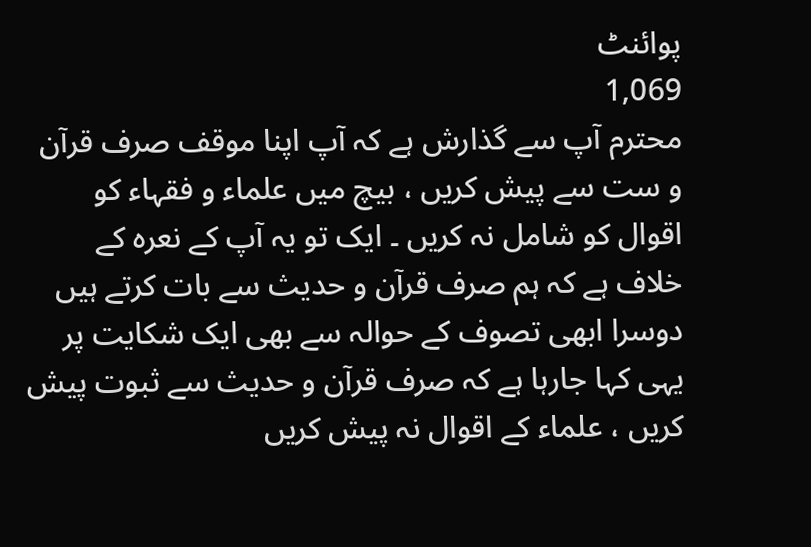پوائنٹ
1,069
محترم آپ سے گذارش ہے کہ آپ اپنا موقف صرف قرآن و ست سے پیش کریں ، بیچ میں علماء و فقہاء کو اقوال کو شامل نہ کریں ۔ ایک تو یہ آپ کے نعرہ کے خلاف ہے کہ ہم صرف قرآن و حدیث سے بات کرتے ہیں دوسرا ابھی تصوف کے حوالہ سے بھی ایک شکایت پر یہی کہا جارہا ہے کہ صرف قرآن و حدیث سے ثبوت پیش کریں ، علماء کے اقوال نہ پیش کریں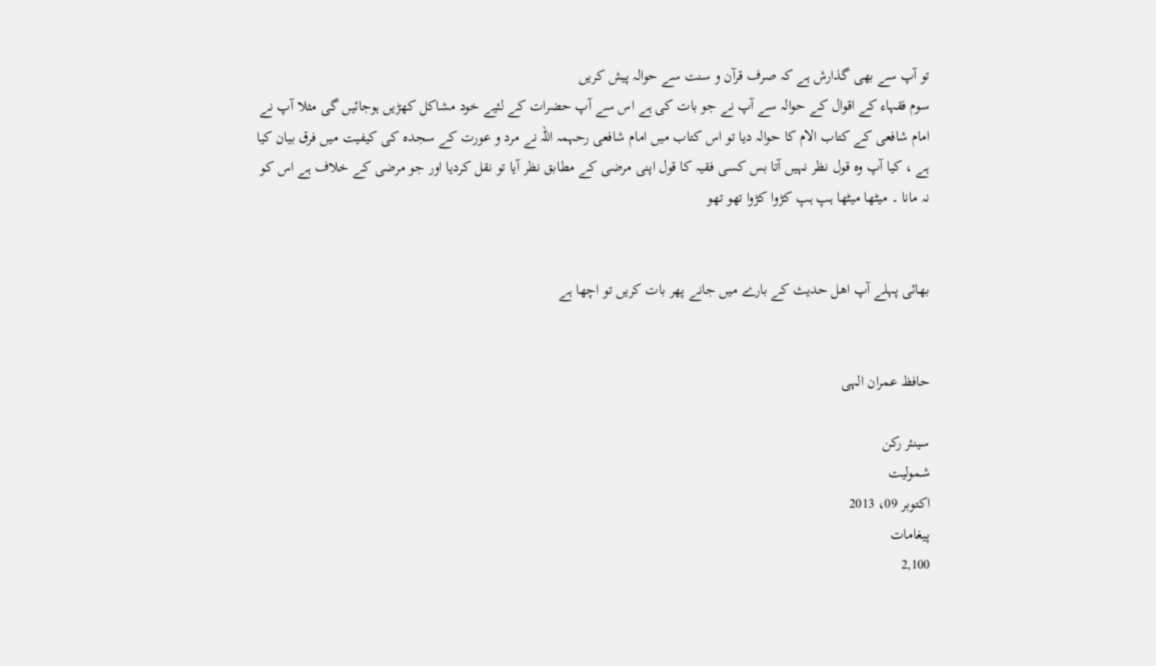تو آپ سے بھی گذارش ہے کہ صرف قرآن و سنت سے حوالہ پیش کریں
سوم فقہاء کے اقوال کے حوالہ سے آپ نے جو بات کی ہے اس سے آپ حضرات کے لئيے خود مشاکل کھڑیں ہوجائیں گی مثلا آپ نے امام شافعی کے کتاب الام کا حوالہ دیا تو اس کتاب میں امام شافعی رحہمہ اللہ نے مرد و عورت کے سجدہ کی کیفیت میں فرق بیان کیا ہے ، کیا آپ وہ قول نظر نہیں آتا بس کسی فقیہ کا قول اپنی مرضی کے مطابق نظر آیا تو نقل کردیا اور جو مرضی کے خلاف ہے اس کو نہ مانا ۔ میٹھا میٹھا ہپ ہپ کڑوا کڑوا تھو تھو


بھائی پہلے آپ اھل حدیث کے بارے میں جانے پھر بات کریں تو اچھا ہے


حافظ عمران الہی

سینئر رکن
شمولیت
اکتوبر 09، 2013
پیغامات
2,100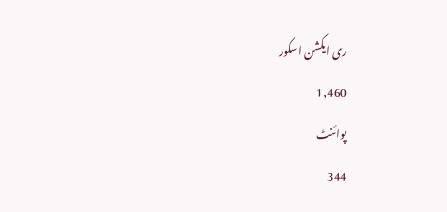ری ایکشن اسکور
1,460
پوائنٹ
344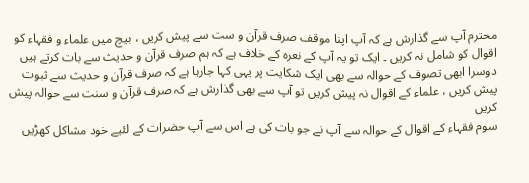محترم آپ سے گذارش ہے کہ آپ اپنا موقف صرف قرآن و ست سے پیش کریں ، بیچ میں علماء و فقہاء کو اقوال کو شامل نہ کریں ۔ ایک تو یہ آپ کے نعرہ کے خلاف ہے کہ ہم صرف قرآن و حدیث سے بات کرتے ہیں دوسرا ابھی تصوف کے حوالہ سے بھی ایک شکایت پر یہی کہا جارہا ہے کہ صرف قرآن و حدیث سے ثبوت پیش کریں ، علماء کے اقوال نہ پیش کریں تو آپ سے بھی گذارش ہے کہ صرف قرآن و سنت سے حوالہ پیش کریں
سوم فقہاء کے اقوال کے حوالہ سے آپ نے جو بات کی ہے اس سے آپ حضرات کے لئيے خود مشاکل کھڑیں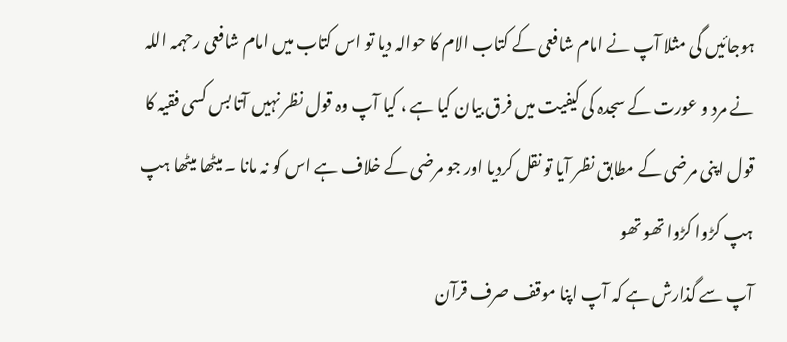ہوجائیں گی مثلا آپ نے امام شافعی کے کتاب الام کا حوالہ دیا تو اس کتاب میں امام شافعی رحہمہ اللہ نے مرد و عورت کے سجدہ کی کیفیت میں فرق بیان کیا ہے ، کیا آپ وہ قول نظر نہیں آتا بس کسی فقیہ کا قول اپنی مرضی کے مطابق نظر آیا تو نقل کردیا اور جو مرضی کے خلاف ہے اس کو نہ مانا ۔ میٹھا میٹھا ہپ ہپ کڑوا کڑوا تھو تھو
آپ سے گذارش ہے کہ آپ اپنا موقف صرف قرآن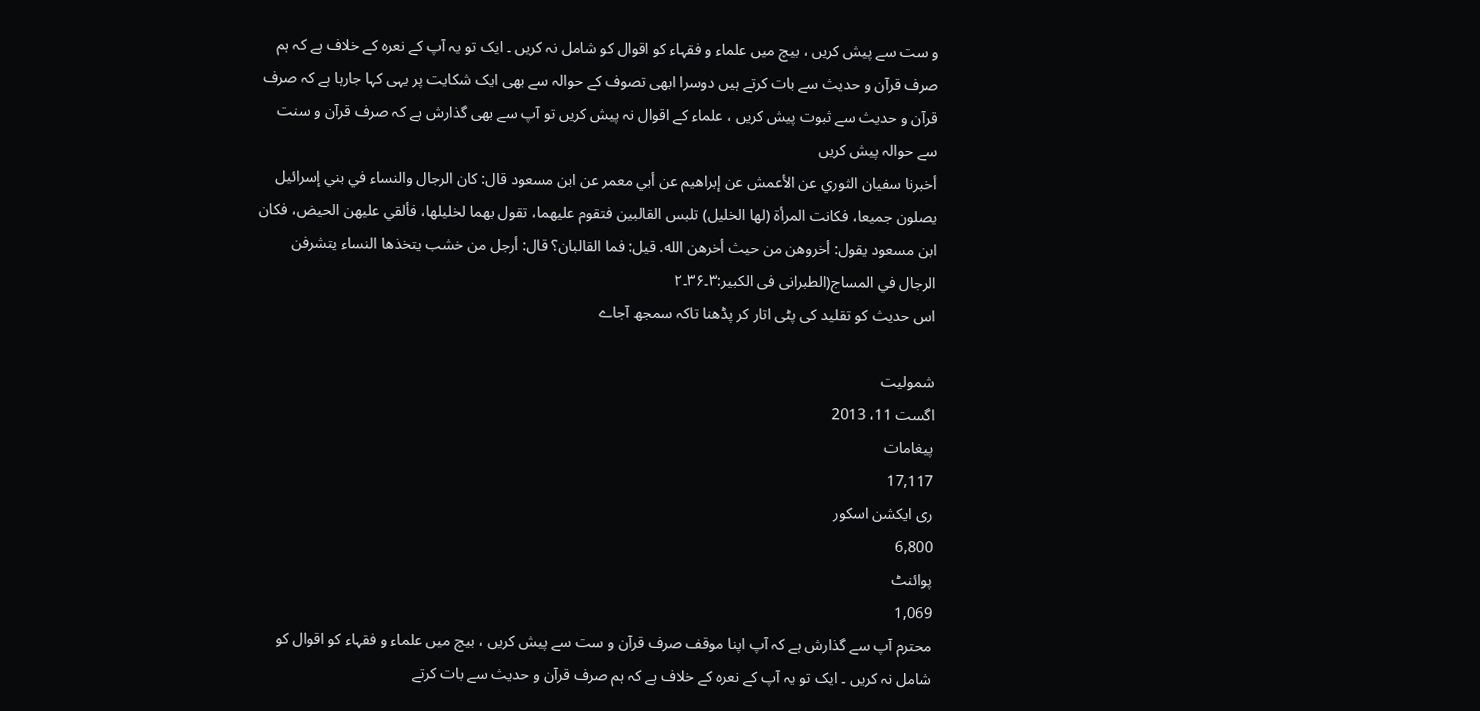و ست سے پیش کریں ، بیچ میں علماء و فقہاء کو اقوال کو شامل نہ کریں ۔ ایک تو یہ آپ کے نعرہ کے خلاف ہے کہ ہم صرف قرآن و حدیث سے بات کرتے ہیں دوسرا ابھی تصوف کے حوالہ سے بھی ایک شکایت پر یہی کہا جارہا ہے کہ صرف قرآن و حدیث سے ثبوت پیش کریں ، علماء کے اقوال نہ پیش کریں تو آپ سے بھی گذارش ہے کہ صرف قرآن و سنت سے حوالہ پیش کریں
أخبرنا سفيان الثوري عن الأعمش عن إبراهيم عن أبي معمر عن ابن مسعود قال: كان الرجال والنساء في بني إسرائيل يصلون جميعا، فكانت المرأة (لها الخليل) تلبس القالبين فتقوم عليهما، تقول بهما لخليلها، فألقي عليهن الحيض، فكان ابن مسعود يقول: أخروهن من حيث أخرهن الله. قيل: فما القالبان؟ قال: أرجل من خشب يتخذها النساء يتشرفن الرجال في المساج(الطبرانی فی الکبیر:۳۔۳۶۔۲
اس حدیث کو تقلید کی پٹی اتار کر پڈھنا تاکہ سمجھ آجاے

شمولیت
اگست 11، 2013
پیغامات
17,117
ری ایکشن اسکور
6,800
پوائنٹ
1,069
محترم آپ سے گذارش ہے کہ آپ اپنا موقف صرف قرآن و ست سے پیش کریں ، بیچ میں علماء و فقہاء کو اقوال کو شامل نہ کریں ۔ ایک تو یہ آپ کے نعرہ کے خلاف ہے کہ ہم صرف قرآن و حدیث سے بات کرتے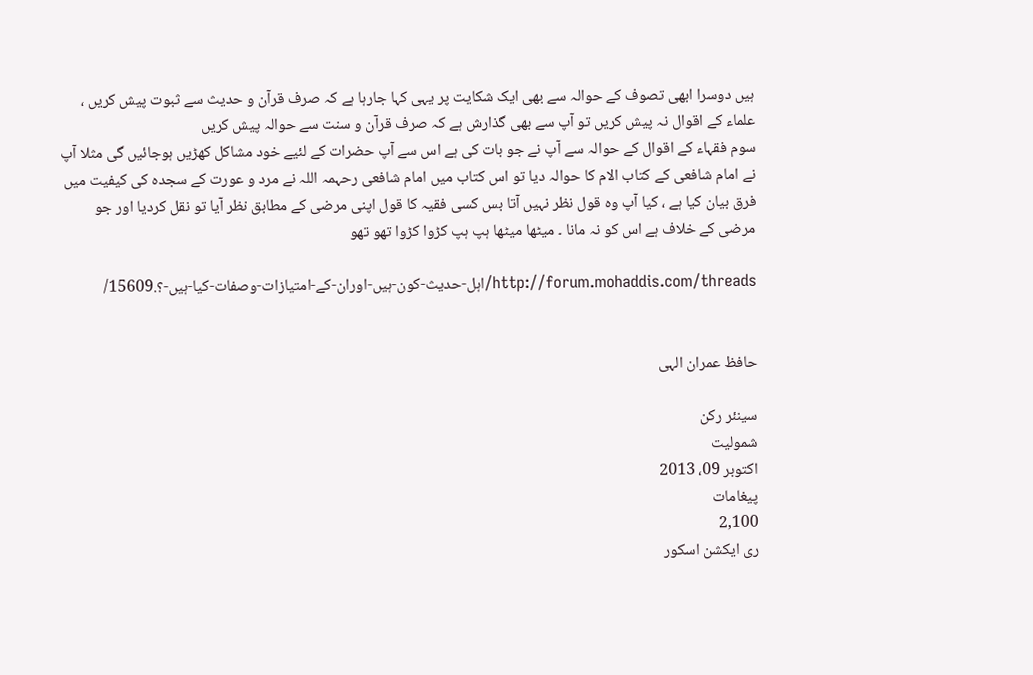ہیں دوسرا ابھی تصوف کے حوالہ سے بھی ایک شکایت پر یہی کہا جارہا ہے کہ صرف قرآن و حدیث سے ثبوت پیش کریں ، علماء کے اقوال نہ پیش کریں تو آپ سے بھی گذارش ہے کہ صرف قرآن و سنت سے حوالہ پیش کریں
سوم فقہاء کے اقوال کے حوالہ سے آپ نے جو بات کی ہے اس سے آپ حضرات کے لئيے خود مشاکل کھڑیں ہوجائیں گی مثلا آپ نے امام شافعی کے کتاب الام کا حوالہ دیا تو اس کتاب میں امام شافعی رحہمہ اللہ نے مرد و عورت کے سجدہ کی کیفیت میں فرق بیان کیا ہے ، کیا آپ وہ قول نظر نہیں آتا بس کسی فقیہ کا قول اپنی مرضی کے مطابق نظر آیا تو نقل کردیا اور جو مرضی کے خلاف ہے اس کو نہ مانا ۔ میٹھا میٹھا ہپ ہپ کڑوا کڑوا تھو تھو

http://forum.mohaddis.com/threads/اہل-حدیث-کون-ہیں-اوران-کے-امتیازات-وصفات-کیا-ہیں-؟.15609/


حافظ عمران الہی

سینئر رکن
شمولیت
اکتوبر 09، 2013
پیغامات
2,100
ری ایکشن اسکور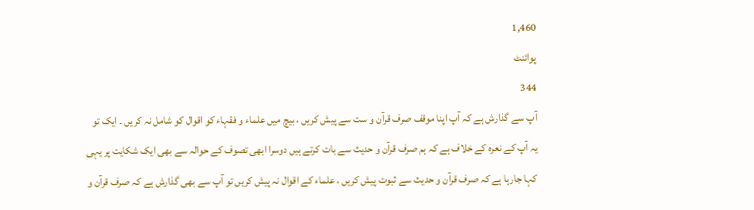1,460
پوائنٹ
344
آپ سے گذارش ہے کہ آپ اپنا موقف صرف قرآن و ست سے پیش کریں ، بیچ میں علماء و فقہاء کو اقوال کو شامل نہ کریں ۔ ایک تو یہ آپ کے نعرہ کے خلاف ہے کہ ہم صرف قرآن و حدیث سے بات کرتے ہیں دوسرا ابھی تصوف کے حوالہ سے بھی ایک شکایت پر یہی کہا جارہا ہے کہ صرف قرآن و حدیث سے ثبوت پیش کریں ، علماء کے اقوال نہ پیش کریں تو آپ سے بھی گذارش ہے کہ صرف قرآن و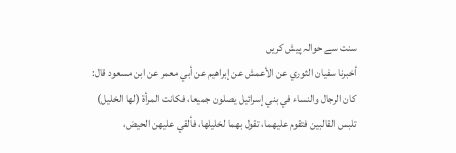سنت سے حوالہ پیش کریں
أخبرنا سفيان الثوري عن الأعمش عن إبراهيم عن أبي معمر عن ابن مسعود قال: كان الرجال والنساء في بني إسرائيل يصلون جميعا، فكانت المرأة (لها الخليل) تلبس القالبين فتقوم عليهما، تقول بهما لخليلها، فألقي عليهن الحيض،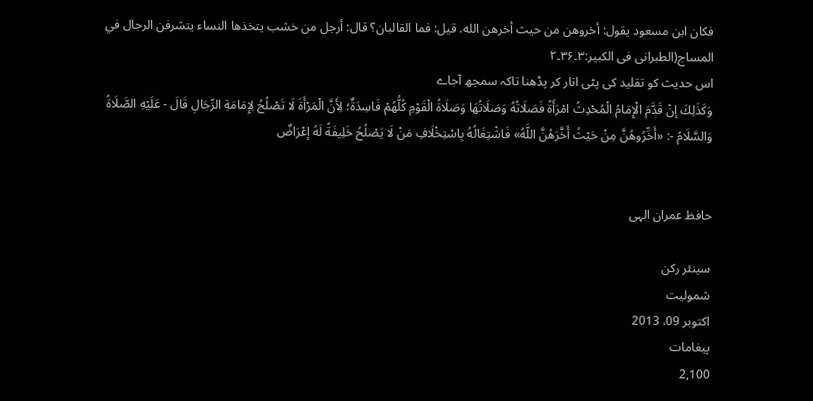فكان ابن مسعود يقول: أخروهن من حيث أخرهن الله. قيل: فما القالبان؟ قال: أرجل من خشب يتخذها النساء يتشرفن الرجال في المساج(الطبرانی فی الکبیر:۳۔۳۶۔۲
اس حدیث کو تقلید کی پٹی اتار کر پڈھنا تاکہ سمجھ آجاے
وَكَذَلِكَ إنْ قَدَّمَ الْإِمَامُ الْمُحْدِثُ امْرَأَةً فَصَلَاتُهُ وَصَلَاتُهَا وَصَلَاةُ الْقَوْمِ كُلُّهُمْ فَاسِدَةٌ؛ لِأَنَّ الْمَرْأَةَ لَا تَصْلُحُ لِإِمَامَةِ الرِّجَالِ قَالَ - عَلَيْهِ الصَّلَاةُ وَالسَّلَامُ -: «أَخِّرُوهُنَّ مِنْ حَيْثُ أَخَّرَهُنَّ اللَّهُ» فَاشْتِغَالُهُ بِاسْتِخْلَافِ مَنْ لَا يَصْلُحُ خَلِيفَةً لَهُ إعْرَاضٌ


حافظ عمران الہی

سینئر رکن
شمولیت
اکتوبر 09، 2013
پیغامات
2,100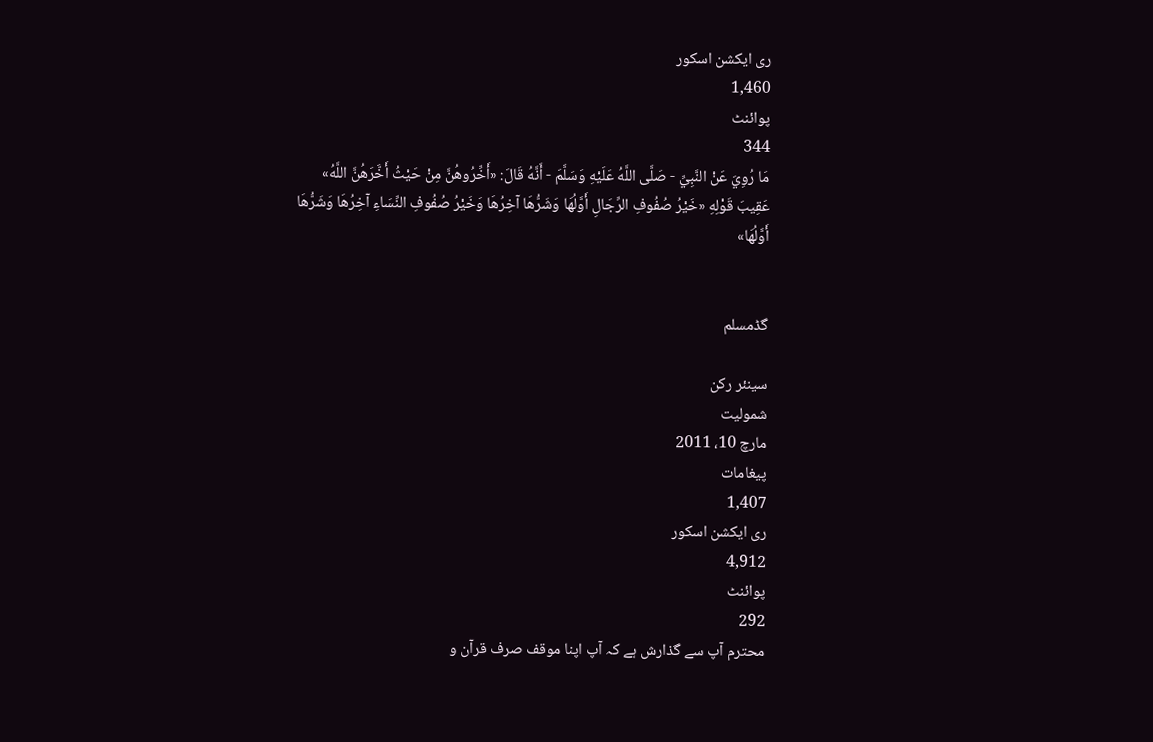ری ایکشن اسکور
1,460
پوائنٹ
344
مَا رُوِيَ عَنْ النَّبِيِّ - صَلَّى اللَّهُ عَلَيْهِ وَسَلَّمَ - أَنَّهُ قَالَ: «أَخِّرُوهُنَّ مِنْ حَيْثُ أَخَّرَهُنَّ اللَّهُ» عَقِيبَ قَوْلِهِ «خَيْرُ صُفُوفِ الرِّجَالِ أَوَّلُهَا وَشَرُّهَا آخِرُهَا وَخَيْرُ صُفُوفِ النِّسَاءِ آخِرُهَا وَشَرُّهَا أَوَّلُهَا»


گڈمسلم

سینئر رکن
شمولیت
مارچ 10، 2011
پیغامات
1,407
ری ایکشن اسکور
4,912
پوائنٹ
292
محترم آپ سے گذارش ہے کہ آپ اپنا موقف صرف قرآن و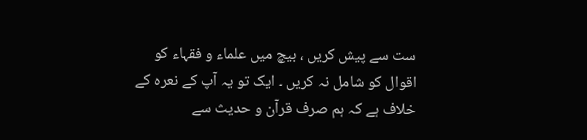ست سے پیش کریں ، بیچ میں علماء و فقہاء کو اقوال کو شامل نہ کریں ۔ ایک تو یہ آپ کے نعرہ کے خلاف ہے کہ ہم صرف قرآن و حدیث سے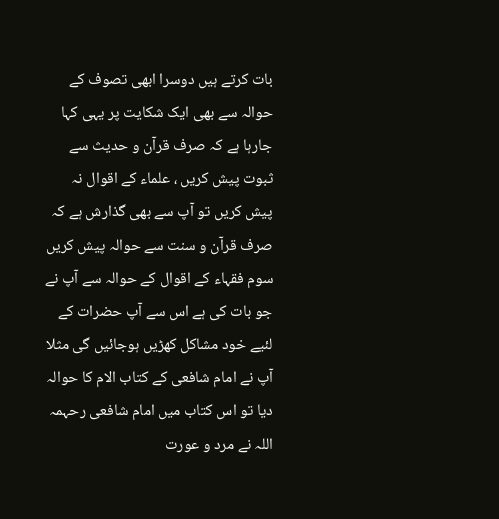بات کرتے ہیں دوسرا ابھی تصوف کے حوالہ سے بھی ایک شکایت پر یہی کہا جارہا ہے کہ صرف قرآن و حدیث سے ثبوت پیش کریں ، علماء کے اقوال نہ پیش کریں تو آپ سے بھی گذارش ہے کہ صرف قرآن و سنت سے حوالہ پیش کریں
سوم فقہاء کے اقوال کے حوالہ سے آپ نے جو بات کی ہے اس سے آپ حضرات کے لئيے خود مشاکل کھڑیں ہوجائیں گی مثلا آپ نے امام شافعی کے کتاب الام کا حوالہ دیا تو اس کتاب میں امام شافعی رحہمہ اللہ نے مرد و عورت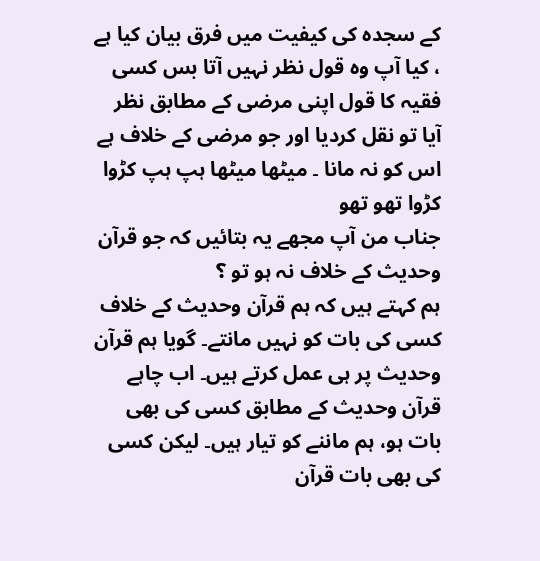کے سجدہ کی کیفیت میں فرق بیان کیا ہے ، کیا آپ وہ قول نظر نہیں آتا بس کسی فقیہ کا قول اپنی مرضی کے مطابق نظر آیا تو نقل کردیا اور جو مرضی کے خلاف ہے اس کو نہ مانا ۔ میٹھا میٹھا ہپ ہپ کڑوا کڑوا تھو تھو
جناب من آپ مجھے یہ بتائیں کہ جو قرآن وحدیث کے خلاف نہ ہو تو ؟
ہم کہتے ہیں کہ ہم قرآن وحدیث کے خلاف کسی کی بات کو نہیں مانتے۔ گویا ہم قرآن وحدیث پر ہی عمل کرتے ہیں۔ اب چاہے قرآن وحدیث کے مطابق کسی کی بھی بات ہو، ہم ماننے کو تیار ہیں۔ لیکن کسی کی بھی بات قرآن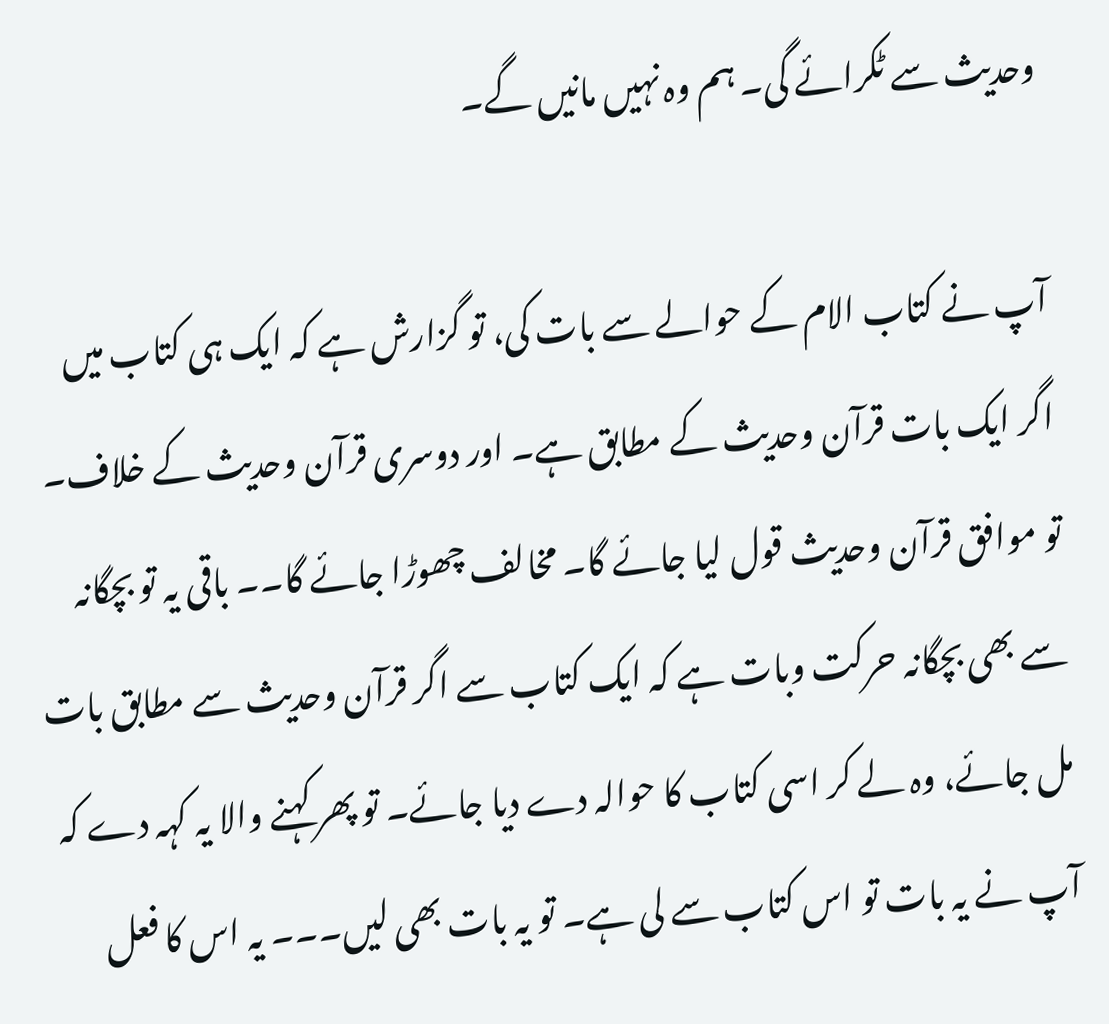وحدیث سے ٹکرائے گی۔ ہم وہ نہیں مانیں گے۔

آپ نے کتاب الام کے حوالے سے بات کی، تو گزارش ہے کہ ایک ہی کتاب میں اگر ایک بات قرآن وحدیث کے مطابق ہے۔ اور دوسری قرآن وحدیث کے خلاف۔ تو موافق قرآن وحدیث قول لیا جائے گا۔ مخالف چھوڑا جائے گا۔۔ باقی یہ تو بچگانہ سے بھی بچگانہ حرکت وبات ہے کہ ایک کتاب سے اگر قرآن وحدیث سے مطابق بات مل جائے، وہ لے کر اسی کتاب کا حوالہ دے دیا جائے۔ تو پھر کہنے والا یہ کہہ دے کہ آپ نے یہ بات تو اس کتاب سے لی ہے۔ تو یہ بات بھی لیں۔۔۔ یہ اس کا فعل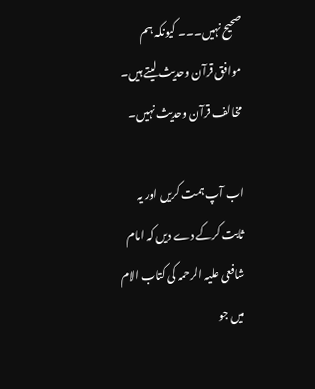صحیح نہیں۔۔۔ کیونکہ ہم موافق قرآن وحدیث لیتے ہیں۔ مخالف قرآن وحدیث نہیں۔

اب آپ ہمت کریں اور یہ ثابت کرکے دے دیں کہ امام شافعی علیہ الرحمہ کی کتاب الام میں جو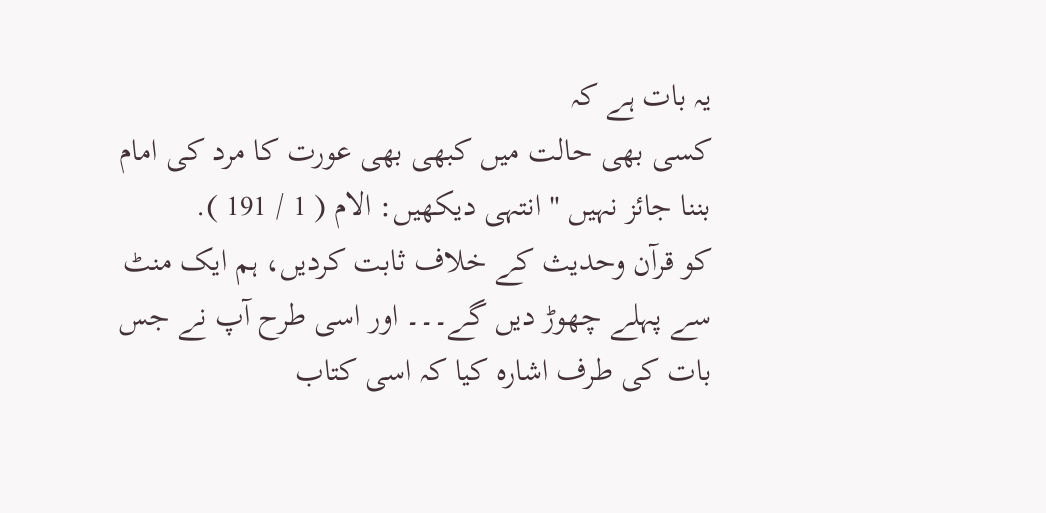یہ بات ہے کہ
كسى بھى حالت ميں كبھى بھى عورت كا مرد كى امام بننا جائز نہيں " انتہى ديكھيں: الام ( 1 / 191 ).
کو قرآن وحدیث کے خلاف ثابت کردیں، ہم ایک منٹ سے پہلے چھوڑ دیں گے۔۔۔ اور اسی طرح آپ نے جس بات کی طرف اشارہ کیا کہ اسی کتاب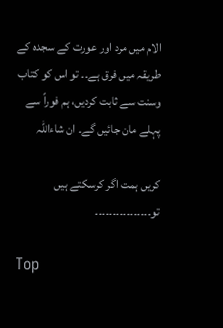الام میں مرد اور عورت کے سجدہ کے طریقہ میں فرق ہے۔۔ تو اس کو کتاب وسنت سے ثابت کردیں، ہم فوراً سے پہلے مان جائیں گے۔ ان شاءاللہ

کریں ہمت اگر کرسکتے ہیں تو۔۔۔۔۔۔۔۔۔۔۔۔۔۔۔۔

Top